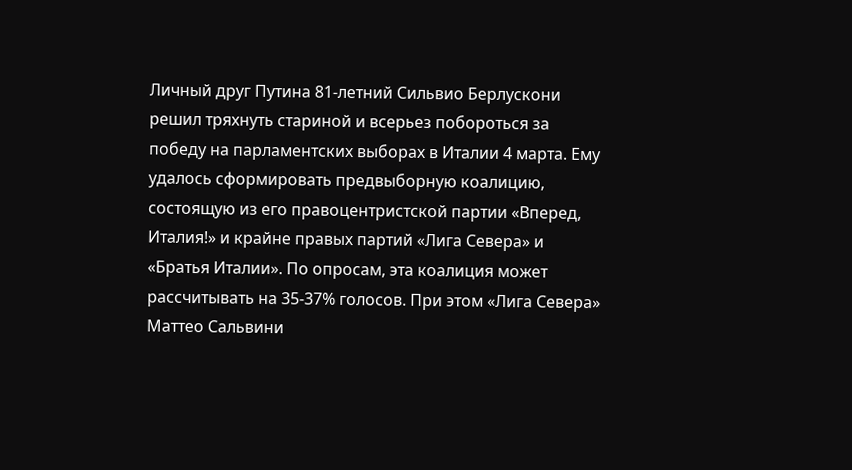Личный друг Путина 81-летний Сильвио Берлускони решил тряхнуть стариной и всерьез побороться за победу на парламентских выборах в Италии 4 марта. Ему удалось сформировать предвыборную коалицию, состоящую из его правоцентристской партии «Вперед, Италия!» и крайне правых партий «Лига Севера» и «Братья Италии». По опросам, эта коалиция может рассчитывать на 35-37% голосов. При этом «Лига Севера» Маттео Сальвини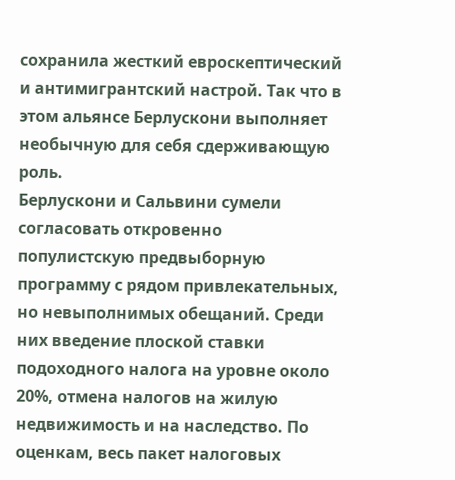сохранила жесткий евроскептический и антимигрантский настрой. Так что в этом альянсе Берлускони выполняет необычную для себя сдерживающую роль.
Берлускони и Сальвини сумели согласовать откровенно популистскую предвыборную программу с рядом привлекательных, но невыполнимых обещаний. Среди них введение плоской ставки подоходного налога на уровне около 20%, отмена налогов на жилую недвижимость и на наследство. По оценкам, весь пакет налоговых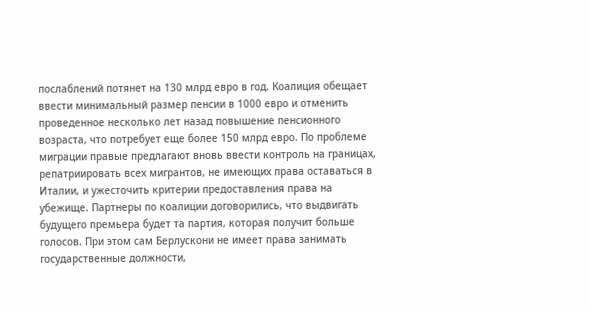послаблений потянет на 130 млрд евро в год. Коалиция обещает ввести минимальный размер пенсии в 1000 евро и отменить проведенное несколько лет назад повышение пенсионного возраста, что потребует еще более 150 млрд евро. По проблеме миграции правые предлагают вновь ввести контроль на границах, репатриировать всех мигрантов, не имеющих права оставаться в Италии, и ужесточить критерии предоставления права на убежище. Партнеры по коалиции договорились, что выдвигать будущего премьера будет та партия, которая получит больше голосов. При этом сам Берлускони не имеет права занимать государственные должности,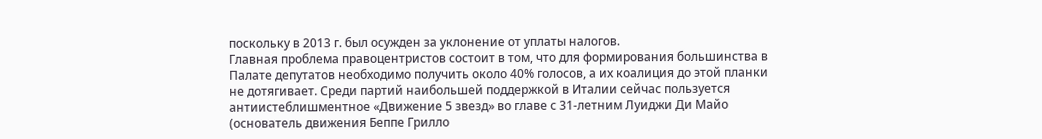поскольку в 2013 г. был осужден за уклонение от уплаты налогов.
Главная проблема правоцентристов состоит в том, что для формирования большинства в Палате депутатов необходимо получить около 40% голосов, а их коалиция до этой планки не дотягивает. Среди партий наибольшей поддержкой в Италии сейчас пользуется антиистеблишментное «Движение 5 звезд» во главе с 31-летним Луиджи Ди Майо (основатель движения Беппе Грилло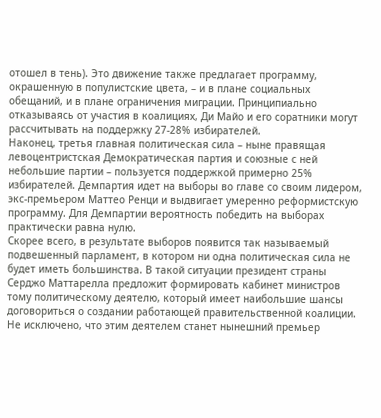отошел в тень). Это движение также предлагает программу, окрашенную в популистские цвета, – и в плане социальных обещаний, и в плане ограничения миграции. Принципиально отказываясь от участия в коалициях, Ди Майо и его соратники могут рассчитывать на поддержку 27-28% избирателей.
Наконец, третья главная политическая сила – ныне правящая левоцентристская Демократическая партия и союзные с ней небольшие партии – пользуется поддержкой примерно 25% избирателей. Демпартия идет на выборы во главе со своим лидером, экс-премьером Маттео Ренци и выдвигает умеренно реформистскую программу. Для Демпартии вероятность победить на выборах практически равна нулю.
Скорее всего, в результате выборов появится так называемый подвешенный парламент, в котором ни одна политическая сила не будет иметь большинства. В такой ситуации президент страны Серджо Маттарелла предложит формировать кабинет министров тому политическому деятелю, который имеет наибольшие шансы договориться о создании работающей правительственной коалиции. Не исключено, что этим деятелем станет нынешний премьер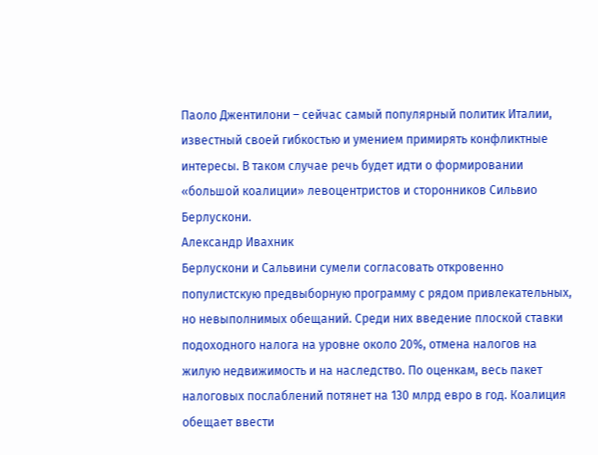Паоло Джентилони – сейчас самый популярный политик Италии, известный своей гибкостью и умением примирять конфликтные интересы. В таком случае речь будет идти о формировании «большой коалиции» левоцентристов и сторонников Сильвио Берлускони.
Александр Ивахник
Берлускони и Сальвини сумели согласовать откровенно популистскую предвыборную программу с рядом привлекательных, но невыполнимых обещаний. Среди них введение плоской ставки подоходного налога на уровне около 20%, отмена налогов на жилую недвижимость и на наследство. По оценкам, весь пакет налоговых послаблений потянет на 130 млрд евро в год. Коалиция обещает ввести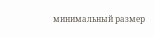минимальный размер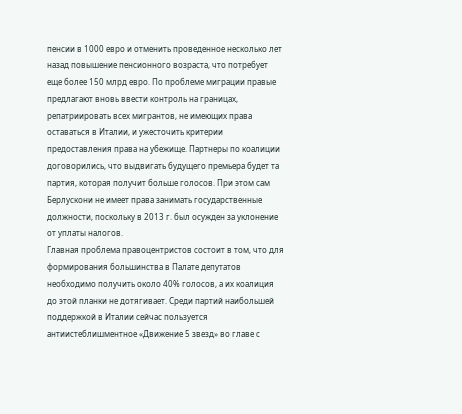пенсии в 1000 евро и отменить проведенное несколько лет назад повышение пенсионного возраста, что потребует еще более 150 млрд евро. По проблеме миграции правые предлагают вновь ввести контроль на границах, репатриировать всех мигрантов, не имеющих права оставаться в Италии, и ужесточить критерии предоставления права на убежище. Партнеры по коалиции договорились, что выдвигать будущего премьера будет та партия, которая получит больше голосов. При этом сам Берлускони не имеет права занимать государственные должности, поскольку в 2013 г. был осужден за уклонение от уплаты налогов.
Главная проблема правоцентристов состоит в том, что для формирования большинства в Палате депутатов необходимо получить около 40% голосов, а их коалиция до этой планки не дотягивает. Среди партий наибольшей поддержкой в Италии сейчас пользуется антиистеблишментное «Движение 5 звезд» во главе с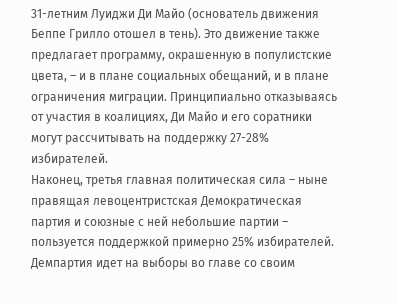31-летним Луиджи Ди Майо (основатель движения Беппе Грилло отошел в тень). Это движение также предлагает программу, окрашенную в популистские цвета, – и в плане социальных обещаний, и в плане ограничения миграции. Принципиально отказываясь от участия в коалициях, Ди Майо и его соратники могут рассчитывать на поддержку 27-28% избирателей.
Наконец, третья главная политическая сила – ныне правящая левоцентристская Демократическая партия и союзные с ней небольшие партии – пользуется поддержкой примерно 25% избирателей. Демпартия идет на выборы во главе со своим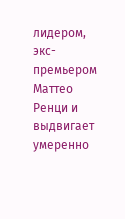лидером, экс-премьером Маттео Ренци и выдвигает умеренно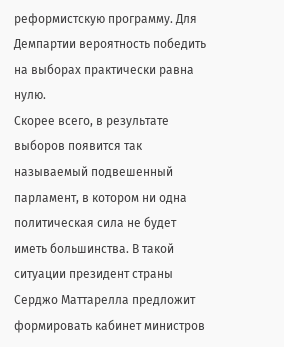реформистскую программу. Для Демпартии вероятность победить на выборах практически равна нулю.
Скорее всего, в результате выборов появится так называемый подвешенный парламент, в котором ни одна политическая сила не будет иметь большинства. В такой ситуации президент страны Серджо Маттарелла предложит формировать кабинет министров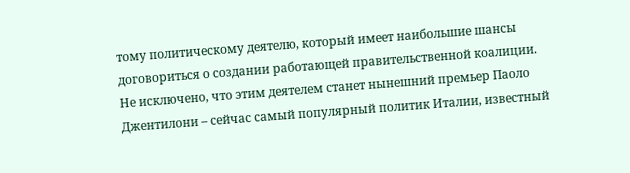тому политическому деятелю, который имеет наибольшие шансы договориться о создании работающей правительственной коалиции. Не исключено, что этим деятелем станет нынешний премьер Паоло Джентилони – сейчас самый популярный политик Италии, известный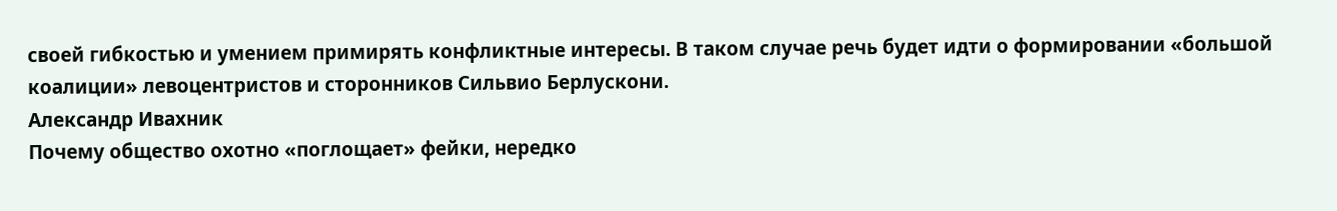своей гибкостью и умением примирять конфликтные интересы. В таком случае речь будет идти о формировании «большой коалиции» левоцентристов и сторонников Сильвио Берлускони.
Александр Ивахник
Почему общество охотно «поглощает» фейки, нередко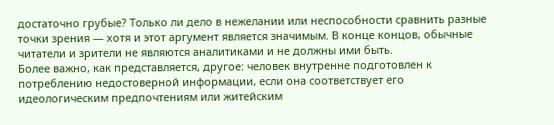достаточно грубые? Только ли дело в нежелании или неспособности сравнить разные точки зрения — хотя и этот аргумент является значимым. В конце концов, обычные читатели и зрители не являются аналитиками и не должны ими быть.
Более важно, как представляется, другое: человек внутренне подготовлен к потреблению недостоверной информации, если она соответствует его идеологическим предпочтениям или житейским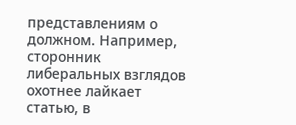представлениям о должном. Например, сторонник либеральных взглядов охотнее лайкает статью, в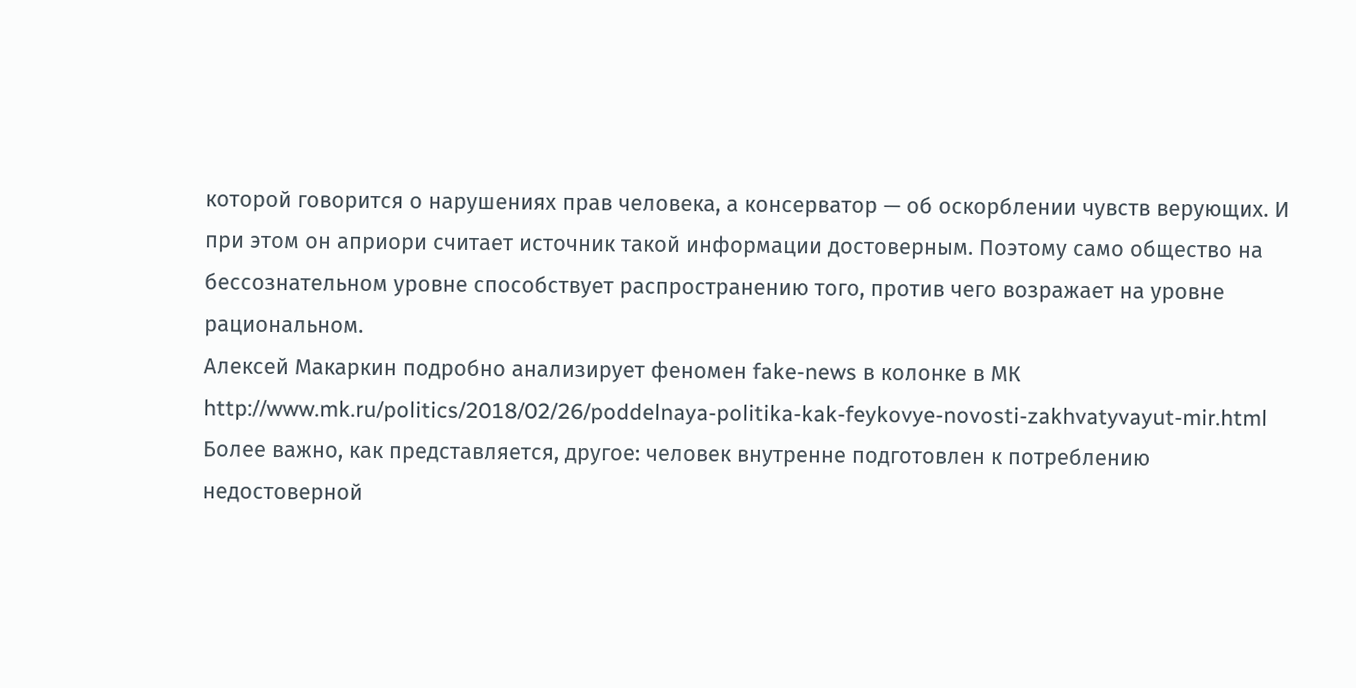которой говорится о нарушениях прав человека, а консерватор — об оскорблении чувств верующих. И при этом он априори считает источник такой информации достоверным. Поэтому само общество на бессознательном уровне способствует распространению того, против чего возражает на уровне рациональном.
Алексей Макаркин подробно анализирует феномен fake-news в колонке в МК http://www.mk.ru/politics/2018/02/26/poddelnaya-politika-kak-feykovye-novosti-zakhvatyvayut-mir.html
Более важно, как представляется, другое: человек внутренне подготовлен к потреблению недостоверной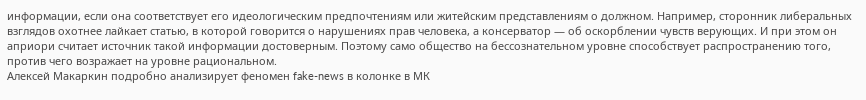информации, если она соответствует его идеологическим предпочтениям или житейским представлениям о должном. Например, сторонник либеральных взглядов охотнее лайкает статью, в которой говорится о нарушениях прав человека, а консерватор — об оскорблении чувств верующих. И при этом он априори считает источник такой информации достоверным. Поэтому само общество на бессознательном уровне способствует распространению того, против чего возражает на уровне рациональном.
Алексей Макаркин подробно анализирует феномен fake-news в колонке в МК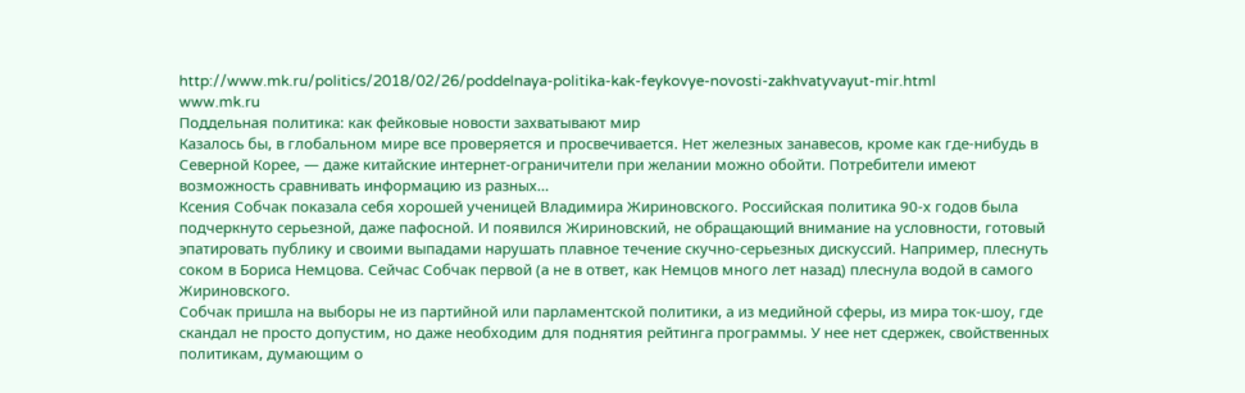http://www.mk.ru/politics/2018/02/26/poddelnaya-politika-kak-feykovye-novosti-zakhvatyvayut-mir.html
www.mk.ru
Поддельная политика: как фейковые новости захватывают мир
Казалось бы, в глобальном мире все проверяется и просвечивается. Нет железных занавесов, кроме как где-нибудь в Северной Корее, — даже китайские интернет-ограничители при желании можно обойти. Потребители имеют возможность сравнивать информацию из разных…
Ксения Собчак показала себя хорошей ученицей Владимира Жириновского. Российская политика 90-х годов была подчеркнуто серьезной, даже пафосной. И появился Жириновский, не обращающий внимание на условности, готовый эпатировать публику и своими выпадами нарушать плавное течение скучно-серьезных дискуссий. Например, плеснуть соком в Бориса Немцова. Сейчас Собчак первой (а не в ответ, как Немцов много лет назад) плеснула водой в самого Жириновского.
Собчак пришла на выборы не из партийной или парламентской политики, а из медийной сферы, из мира ток-шоу, где скандал не просто допустим, но даже необходим для поднятия рейтинга программы. У нее нет сдержек, свойственных политикам, думающим о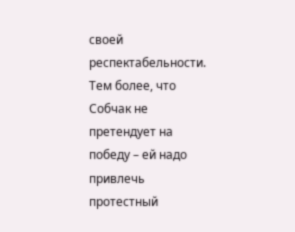своей респектабельности. Тем более, что Собчак не претендует на победу – ей надо привлечь протестный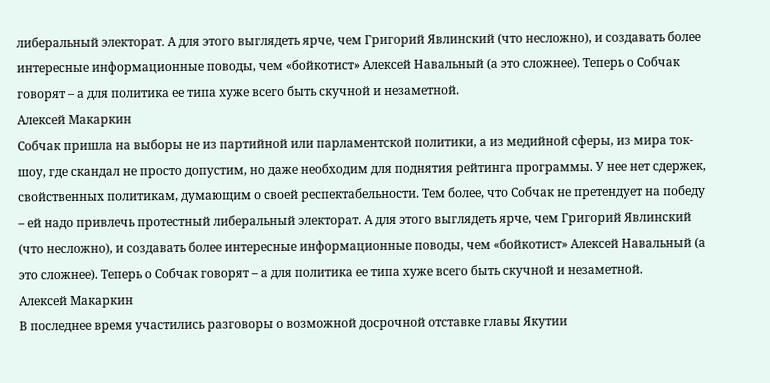либеральный электорат. А для этого выглядеть ярче, чем Григорий Явлинский (что несложно), и создавать более интересные информационные поводы, чем «бойкотист» Алексей Навальный (а это сложнее). Теперь о Собчак говорят – а для политика ее типа хуже всего быть скучной и незаметной.
Алексей Макаркин
Собчак пришла на выборы не из партийной или парламентской политики, а из медийной сферы, из мира ток-шоу, где скандал не просто допустим, но даже необходим для поднятия рейтинга программы. У нее нет сдержек, свойственных политикам, думающим о своей респектабельности. Тем более, что Собчак не претендует на победу – ей надо привлечь протестный либеральный электорат. А для этого выглядеть ярче, чем Григорий Явлинский (что несложно), и создавать более интересные информационные поводы, чем «бойкотист» Алексей Навальный (а это сложнее). Теперь о Собчак говорят – а для политика ее типа хуже всего быть скучной и незаметной.
Алексей Макаркин
В последнее время участились разговоры о возможной досрочной отставке главы Якутии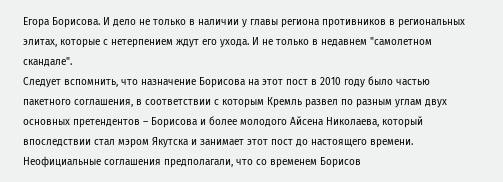Егора Борисова. И дело не только в наличии у главы региона противников в региональных элитах, которые с нетерпением ждут его ухода. И не только в недавнем "самолетном скандале".
Следует вспомнить, что назначение Борисова на этот пост в 2010 году было частью пакетного соглашения, в соответствии с которым Кремль развел по разным углам двух основных претендентов – Борисова и более молодого Айсена Николаева, который впоследствии стал мэром Якутска и занимает этот пост до настоящего времени.
Неофициальные соглашения предполагали, что со временем Борисов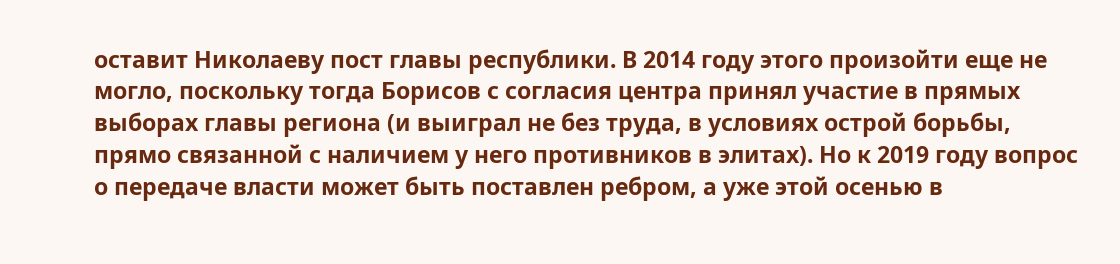оставит Николаеву пост главы республики. В 2014 году этого произойти еще не могло, поскольку тогда Борисов с согласия центра принял участие в прямых выборах главы региона (и выиграл не без труда, в условиях острой борьбы, прямо связанной с наличием у него противников в элитах). Но к 2019 году вопрос о передаче власти может быть поставлен ребром, а уже этой осенью в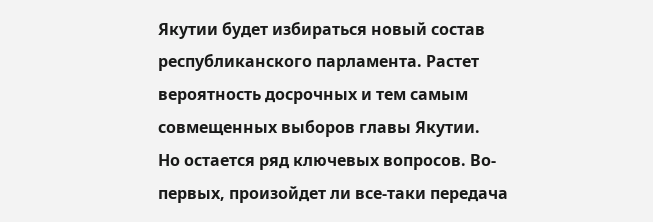Якутии будет избираться новый состав республиканского парламента. Растет вероятность досрочных и тем самым совмещенных выборов главы Якутии.
Но остается ряд ключевых вопросов. Во-первых, произойдет ли все-таки передача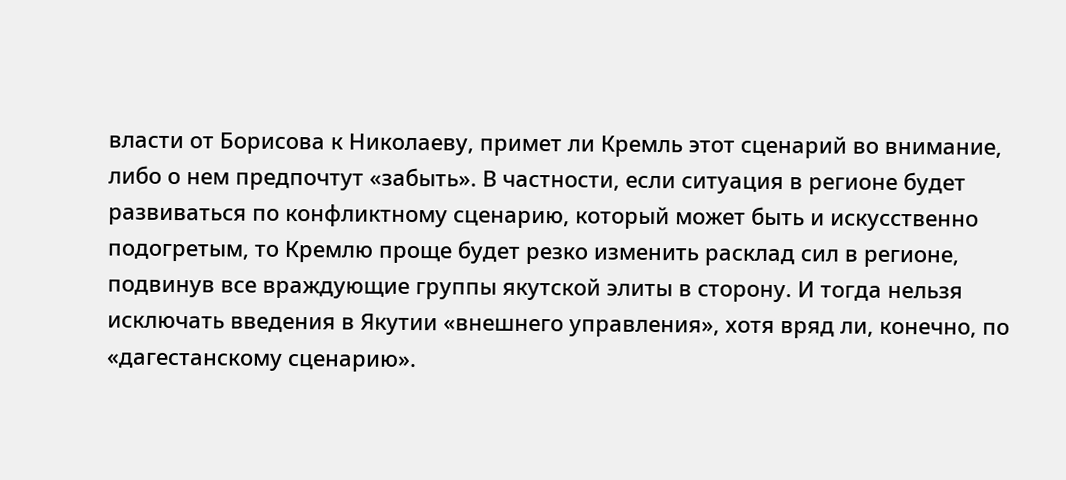власти от Борисова к Николаеву, примет ли Кремль этот сценарий во внимание, либо о нем предпочтут «забыть». В частности, если ситуация в регионе будет развиваться по конфликтному сценарию, который может быть и искусственно подогретым, то Кремлю проще будет резко изменить расклад сил в регионе, подвинув все враждующие группы якутской элиты в сторону. И тогда нельзя исключать введения в Якутии «внешнего управления», хотя вряд ли, конечно, по «дагестанскому сценарию».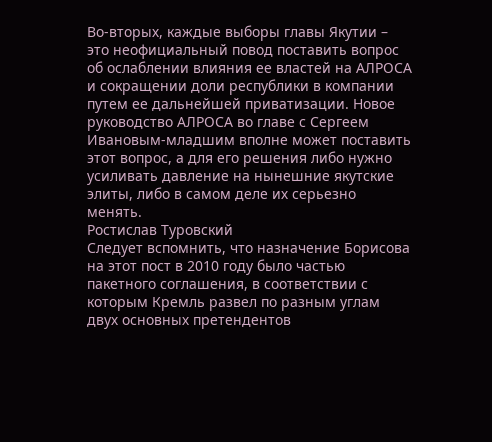Во-вторых, каждые выборы главы Якутии – это неофициальный повод поставить вопрос об ослаблении влияния ее властей на АЛРОСА и сокращении доли республики в компании путем ее дальнейшей приватизации. Новое руководство АЛРОСА во главе с Сергеем Ивановым-младшим вполне может поставить этот вопрос, а для его решения либо нужно усиливать давление на нынешние якутские элиты, либо в самом деле их серьезно менять.
Ростислав Туровский
Следует вспомнить, что назначение Борисова на этот пост в 2010 году было частью пакетного соглашения, в соответствии с которым Кремль развел по разным углам двух основных претендентов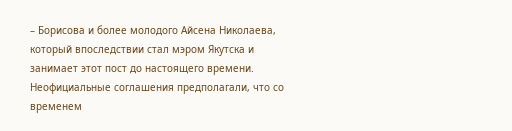– Борисова и более молодого Айсена Николаева, который впоследствии стал мэром Якутска и занимает этот пост до настоящего времени.
Неофициальные соглашения предполагали, что со временем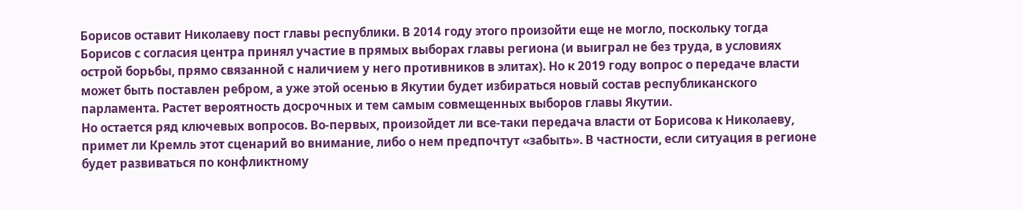Борисов оставит Николаеву пост главы республики. В 2014 году этого произойти еще не могло, поскольку тогда Борисов с согласия центра принял участие в прямых выборах главы региона (и выиграл не без труда, в условиях острой борьбы, прямо связанной с наличием у него противников в элитах). Но к 2019 году вопрос о передаче власти может быть поставлен ребром, а уже этой осенью в Якутии будет избираться новый состав республиканского парламента. Растет вероятность досрочных и тем самым совмещенных выборов главы Якутии.
Но остается ряд ключевых вопросов. Во-первых, произойдет ли все-таки передача власти от Борисова к Николаеву, примет ли Кремль этот сценарий во внимание, либо о нем предпочтут «забыть». В частности, если ситуация в регионе будет развиваться по конфликтному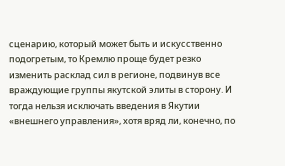сценарию, который может быть и искусственно подогретым, то Кремлю проще будет резко изменить расклад сил в регионе, подвинув все враждующие группы якутской элиты в сторону. И тогда нельзя исключать введения в Якутии «внешнего управления», хотя вряд ли, конечно, по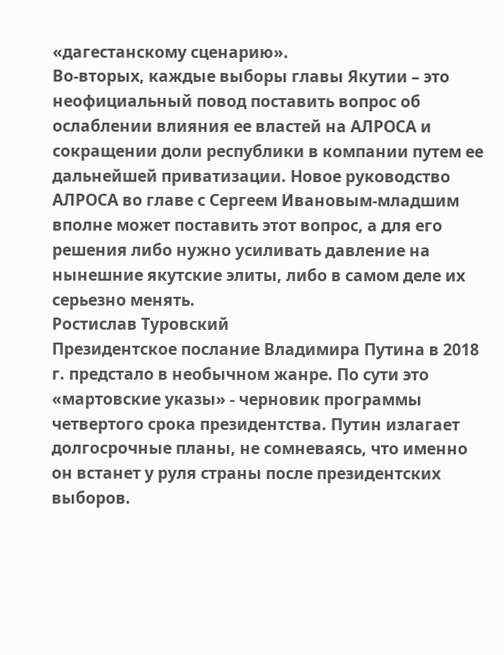«дагестанскому сценарию».
Во-вторых, каждые выборы главы Якутии – это неофициальный повод поставить вопрос об ослаблении влияния ее властей на АЛРОСА и сокращении доли республики в компании путем ее дальнейшей приватизации. Новое руководство АЛРОСА во главе с Сергеем Ивановым-младшим вполне может поставить этот вопрос, а для его решения либо нужно усиливать давление на нынешние якутские элиты, либо в самом деле их серьезно менять.
Ростислав Туровский
Президентское послание Владимира Путина в 2018 г. предстало в необычном жанре. По сути это «мартовские указы» - черновик программы четвертого срока президентства. Путин излагает долгосрочные планы, не сомневаясь, что именно он встанет у руля страны после президентских выборов.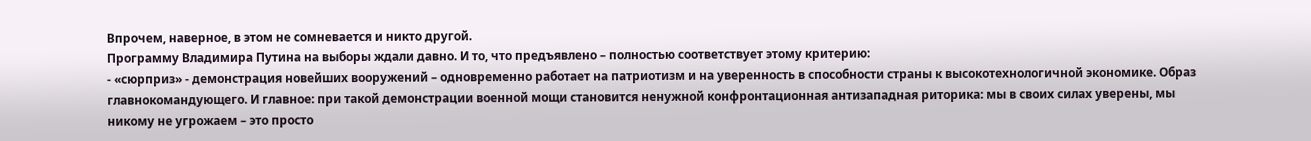Впрочем, наверное, в этом не сомневается и никто другой.
Программу Владимира Путина на выборы ждали давно. И то, что предъявлено – полностью соответствует этому критерию:
- «сюрприз» - демонстрация новейших вооружений – одновременно работает на патриотизм и на уверенность в способности страны к высокотехнологичной экономике. Образ главнокомандующего. И главное: при такой демонстрации военной мощи становится ненужной конфронтационная антизападная риторика: мы в своих силах уверены, мы никому не угрожаем – это просто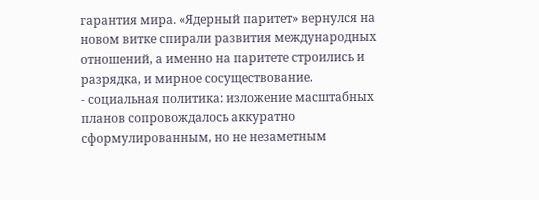гарантия мира. «Ядерный паритет» вернулся на новом витке спирали развития международных отношений, а именно на паритете строились и разрядка, и мирное сосуществование.
- социальная политика: изложение масштабных планов сопровождалось аккуратно сформулированным, но не незаметным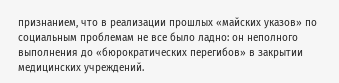признанием, что в реализации прошлых «майских указов» по социальным проблемам не все было ладно: он неполного выполнения до «бюрократических перегибов» в закрытии медицинских учреждений.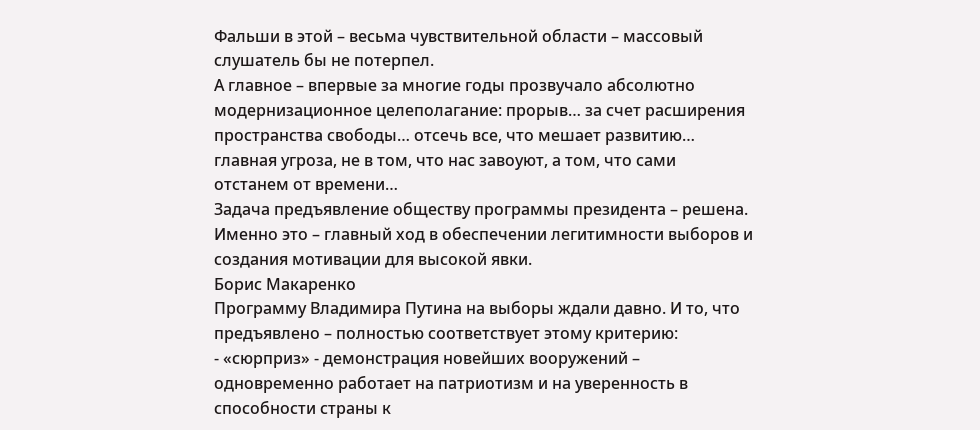Фальши в этой – весьма чувствительной области – массовый слушатель бы не потерпел.
А главное – впервые за многие годы прозвучало абсолютно модернизационное целеполагание: прорыв… за счет расширения пространства свободы… отсечь все, что мешает развитию… главная угроза, не в том, что нас завоуют, а том, что сами отстанем от времени…
Задача предъявление обществу программы президента – решена. Именно это – главный ход в обеспечении легитимности выборов и создания мотивации для высокой явки.
Борис Макаренко
Программу Владимира Путина на выборы ждали давно. И то, что предъявлено – полностью соответствует этому критерию:
- «сюрприз» - демонстрация новейших вооружений – одновременно работает на патриотизм и на уверенность в способности страны к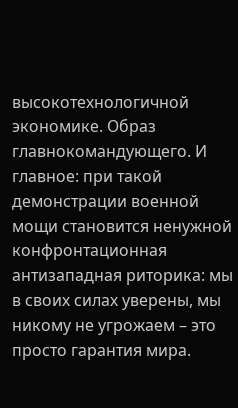высокотехнологичной экономике. Образ главнокомандующего. И главное: при такой демонстрации военной мощи становится ненужной конфронтационная антизападная риторика: мы в своих силах уверены, мы никому не угрожаем – это просто гарантия мира.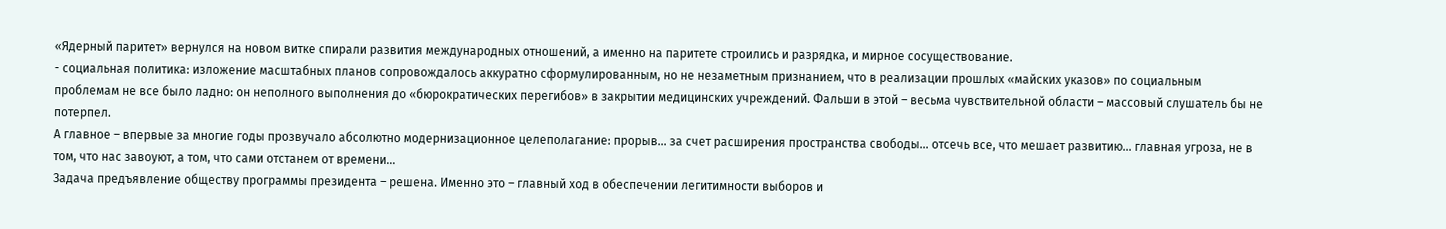«Ядерный паритет» вернулся на новом витке спирали развития международных отношений, а именно на паритете строились и разрядка, и мирное сосуществование.
- социальная политика: изложение масштабных планов сопровождалось аккуратно сформулированным, но не незаметным признанием, что в реализации прошлых «майских указов» по социальным проблемам не все было ладно: он неполного выполнения до «бюрократических перегибов» в закрытии медицинских учреждений. Фальши в этой – весьма чувствительной области – массовый слушатель бы не потерпел.
А главное – впервые за многие годы прозвучало абсолютно модернизационное целеполагание: прорыв… за счет расширения пространства свободы… отсечь все, что мешает развитию… главная угроза, не в том, что нас завоуют, а том, что сами отстанем от времени…
Задача предъявление обществу программы президента – решена. Именно это – главный ход в обеспечении легитимности выборов и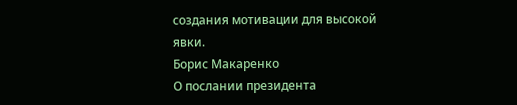создания мотивации для высокой явки.
Борис Макаренко
О послании президента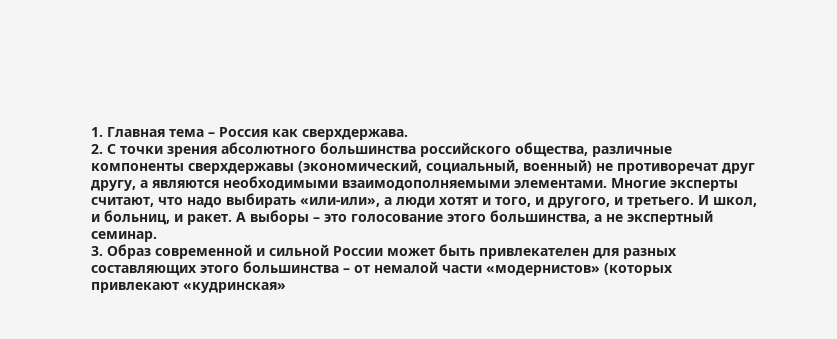1. Главная тема – Россия как сверхдержава.
2. С точки зрения абсолютного большинства российского общества, различные компоненты сверхдержавы (экономический, социальный, военный) не противоречат друг другу, а являются необходимыми взаимодополняемыми элементами. Многие эксперты считают, что надо выбирать «или-или», а люди хотят и того, и другого, и третьего. И школ, и больниц, и ракет. А выборы – это голосование этого большинства, а не экспертный семинар.
3. Образ современной и сильной России может быть привлекателен для разных составляющих этого большинства – от немалой части «модернистов» (которых привлекают «кудринская»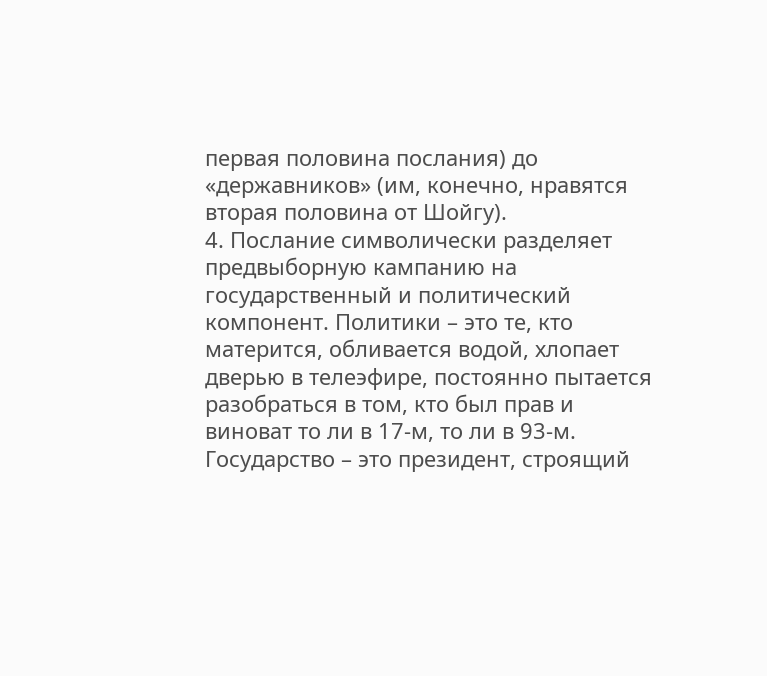первая половина послания) до «державников» (им, конечно, нравятся вторая половина от Шойгу).
4. Послание символически разделяет предвыборную кампанию на государственный и политический компонент. Политики – это те, кто матерится, обливается водой, хлопает дверью в телеэфире, постоянно пытается разобраться в том, кто был прав и виноват то ли в 17-м, то ли в 93-м. Государство – это президент, строящий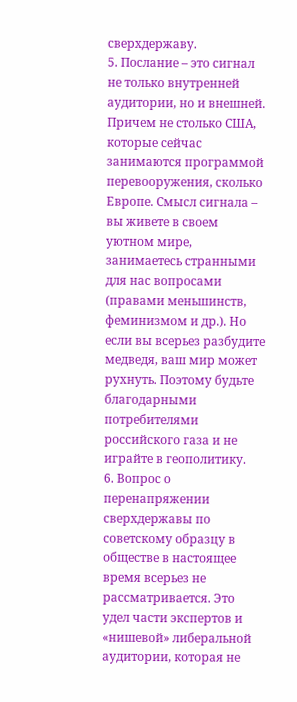сверхдержаву.
5. Послание – это сигнал не только внутренней аудитории, но и внешней. Причем не столько США, которые сейчас занимаются программой перевооружения, сколько Европе. Смысл сигнала – вы живете в своем уютном мире, занимаетесь странными для нас вопросами (правами меньшинств, феминизмом и др.). Но если вы всерьез разбудите медведя, ваш мир может рухнуть. Поэтому будьте благодарными потребителями российского газа и не играйте в геополитику.
6. Вопрос о перенапряжении сверхдержавы по советскому образцу в обществе в настоящее время всерьез не рассматривается. Это удел части экспертов и «нишевой» либеральной аудитории, которая не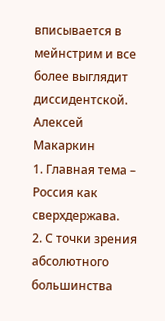вписывается в мейнстрим и все более выглядит диссидентской.
Алексей Макаркин
1. Главная тема – Россия как сверхдержава.
2. С точки зрения абсолютного большинства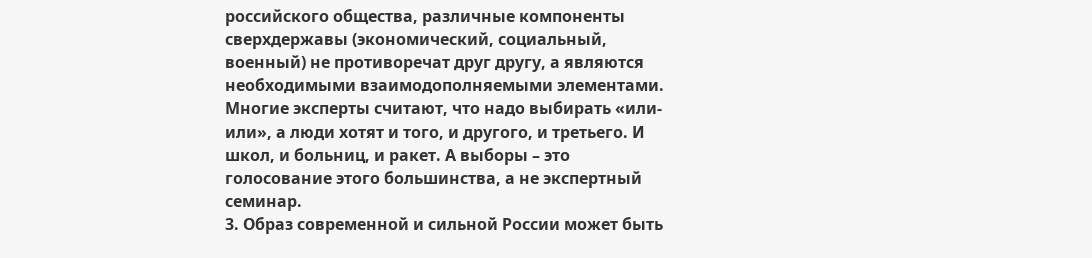российского общества, различные компоненты сверхдержавы (экономический, социальный, военный) не противоречат друг другу, а являются необходимыми взаимодополняемыми элементами. Многие эксперты считают, что надо выбирать «или-или», а люди хотят и того, и другого, и третьего. И школ, и больниц, и ракет. А выборы – это голосование этого большинства, а не экспертный семинар.
3. Образ современной и сильной России может быть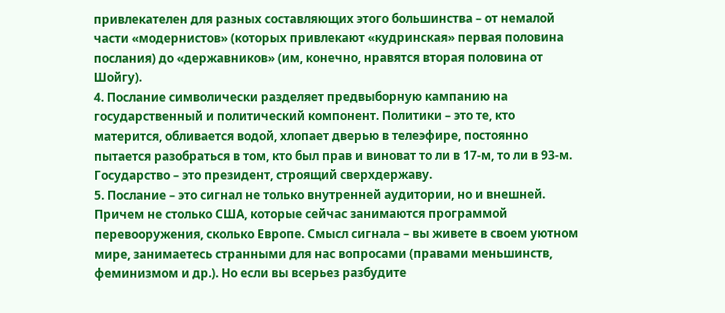привлекателен для разных составляющих этого большинства – от немалой части «модернистов» (которых привлекают «кудринская» первая половина послания) до «державников» (им, конечно, нравятся вторая половина от Шойгу).
4. Послание символически разделяет предвыборную кампанию на государственный и политический компонент. Политики – это те, кто матерится, обливается водой, хлопает дверью в телеэфире, постоянно пытается разобраться в том, кто был прав и виноват то ли в 17-м, то ли в 93-м. Государство – это президент, строящий сверхдержаву.
5. Послание – это сигнал не только внутренней аудитории, но и внешней. Причем не столько США, которые сейчас занимаются программой перевооружения, сколько Европе. Смысл сигнала – вы живете в своем уютном мире, занимаетесь странными для нас вопросами (правами меньшинств, феминизмом и др.). Но если вы всерьез разбудите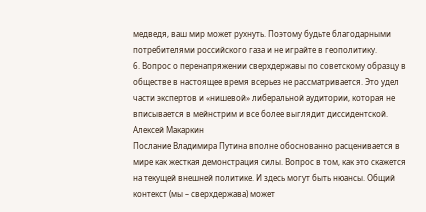медведя, ваш мир может рухнуть. Поэтому будьте благодарными потребителями российского газа и не играйте в геополитику.
6. Вопрос о перенапряжении сверхдержавы по советскому образцу в обществе в настоящее время всерьез не рассматривается. Это удел части экспертов и «нишевой» либеральной аудитории, которая не вписывается в мейнстрим и все более выглядит диссидентской.
Алексей Макаркин
Послание Владимира Путина вполне обоснованно расценивается в мире как жесткая демонстрация силы. Вопрос в том, как это скажется на текущей внешней политике. И здесь могут быть нюансы. Общий контекст (мы – сверхдержава) может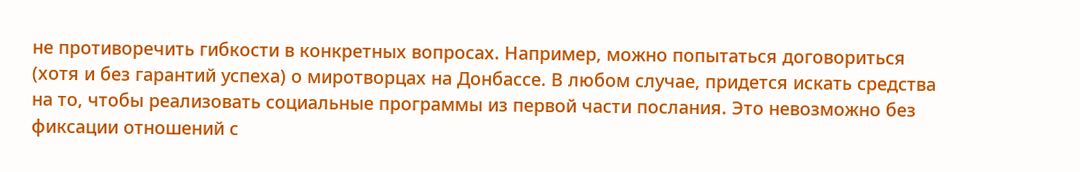не противоречить гибкости в конкретных вопросах. Например, можно попытаться договориться (хотя и без гарантий успеха) о миротворцах на Донбассе. В любом случае, придется искать средства на то, чтобы реализовать социальные программы из первой части послания. Это невозможно без фиксации отношений с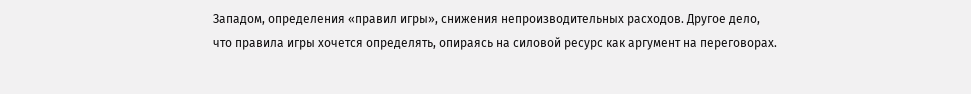Западом, определения «правил игры», снижения непроизводительных расходов. Другое дело, что правила игры хочется определять, опираясь на силовой ресурс как аргумент на переговорах.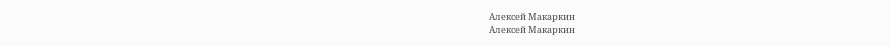Алексей Макаркин
Алексей Макаркин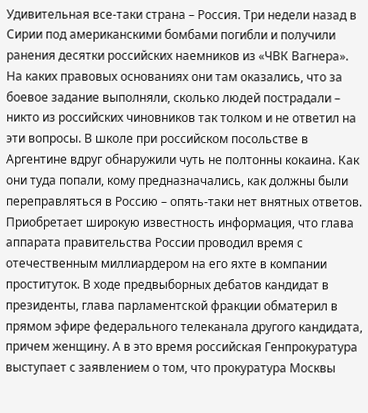Удивительная все-таки страна – Россия. Три недели назад в Сирии под американскими бомбами погибли и получили ранения десятки российских наемников из «ЧВК Вагнера». На каких правовых основаниях они там оказались, что за боевое задание выполняли, сколько людей пострадали – никто из российских чиновников так толком и не ответил на эти вопросы. В школе при российском посольстве в Аргентине вдруг обнаружили чуть не полтонны кокаина. Как они туда попали, кому предназначались, как должны были переправляться в Россию – опять-таки нет внятных ответов.
Приобретает широкую известность информация, что глава аппарата правительства России проводил время с отечественным миллиардером на его яхте в компании проституток. В ходе предвыборных дебатов кандидат в президенты, глава парламентской фракции обматерил в прямом эфире федерального телеканала другого кандидата, причем женщину. А в это время российская Генпрокуратура выступает с заявлением о том, что прокуратура Москвы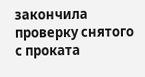закончила проверку снятого с проката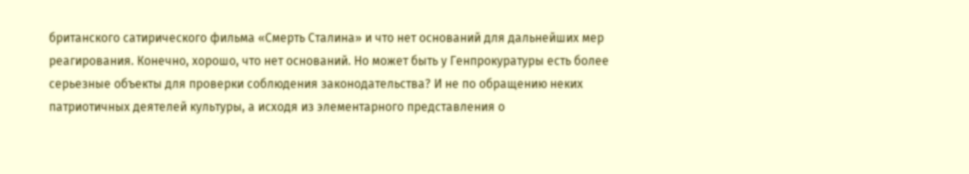британского сатирического фильма «Смерть Сталина» и что нет оснований для дальнейших мер реагирования. Конечно, хорошо, что нет оснований. Но может быть у Генпрокуратуры есть более серьезные объекты для проверки соблюдения законодательства? И не по обращению неких патриотичных деятелей культуры, а исходя из элементарного представления о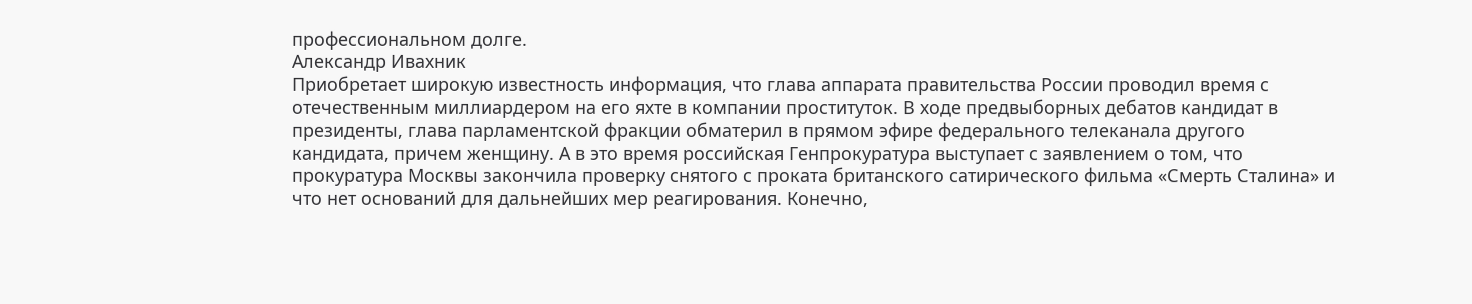профессиональном долге.
Александр Ивахник
Приобретает широкую известность информация, что глава аппарата правительства России проводил время с отечественным миллиардером на его яхте в компании проституток. В ходе предвыборных дебатов кандидат в президенты, глава парламентской фракции обматерил в прямом эфире федерального телеканала другого кандидата, причем женщину. А в это время российская Генпрокуратура выступает с заявлением о том, что прокуратура Москвы закончила проверку снятого с проката британского сатирического фильма «Смерть Сталина» и что нет оснований для дальнейших мер реагирования. Конечно,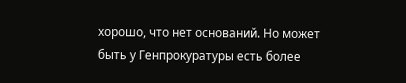хорошо, что нет оснований. Но может быть у Генпрокуратуры есть более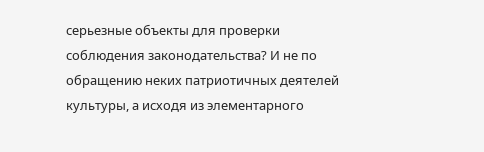серьезные объекты для проверки соблюдения законодательства? И не по обращению неких патриотичных деятелей культуры, а исходя из элементарного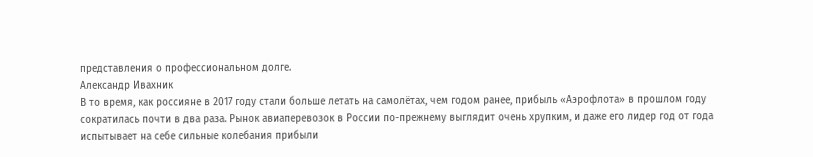представления о профессиональном долге.
Александр Ивахник
В то время, как россияне в 2017 году стали больше летать на самолётах, чем годом ранее, прибыль «Аэрофлота» в прошлом году сократилась почти в два раза. Рынок авиаперевозок в России по-прежнему выглядит очень хрупким, и даже его лидер год от года испытывает на себе сильные колебания прибыли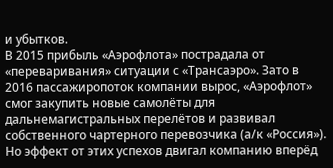и убытков.
В 2015 прибыль «Аэрофлота» пострадала от «переваривания» ситуации с «Трансаэро». Зато в 2016 пассажиропоток компании вырос, «Аэрофлот» смог закупить новые самолёты для дальнемагистральных перелётов и развивал собственного чартерного перевозчика (а/к «Россия»). Но эффект от этих успехов двигал компанию вперёд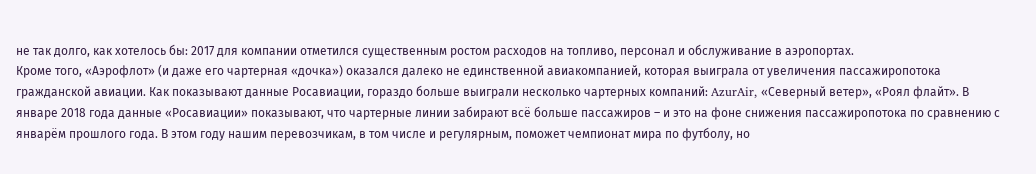не так долго, как хотелось бы: 2017 для компании отметился существенным ростом расходов на топливо, персонал и обслуживание в аэропортах.
Кроме того, «Аэрофлот» (и даже его чартерная «дочка») оказался далеко не единственной авиакомпанией, которая выиграла от увеличения пассажиропотока гражданской авиации. Как показывают данные Росавиации, гораздо больше выиграли несколько чартерных компаний: AzurAir, «Северный ветер», «Роял флайт». В январе 2018 года данные «Росавиации» показывают, что чартерные линии забирают всё больше пассажиров – и это на фоне снижения пассажиропотока по сравнению с январём прошлого года. В этом году нашим перевозчикам, в том числе и регулярным, поможет чемпионат мира по футболу, но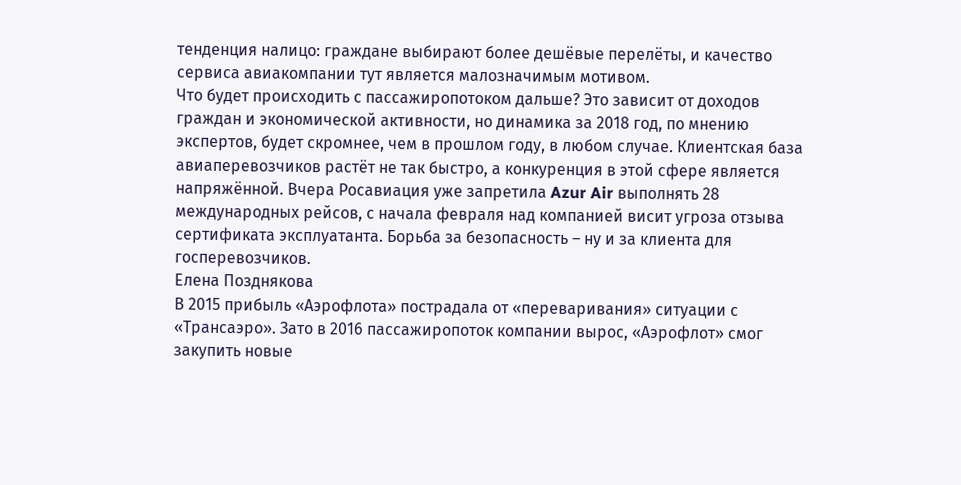тенденция налицо: граждане выбирают более дешёвые перелёты, и качество сервиса авиакомпании тут является малозначимым мотивом.
Что будет происходить с пассажиропотоком дальше? Это зависит от доходов граждан и экономической активности, но динамика за 2018 год, по мнению экспертов, будет скромнее, чем в прошлом году, в любом случае. Клиентская база авиаперевозчиков растёт не так быстро, а конкуренция в этой сфере является напряжённой. Вчера Росавиация уже запретила Azur Air выполнять 28 международных рейсов, с начала февраля над компанией висит угроза отзыва сертификата эксплуатанта. Борьба за безопасность – ну и за клиента для госперевозчиков.
Елена Позднякова
В 2015 прибыль «Аэрофлота» пострадала от «переваривания» ситуации с «Трансаэро». Зато в 2016 пассажиропоток компании вырос, «Аэрофлот» смог закупить новые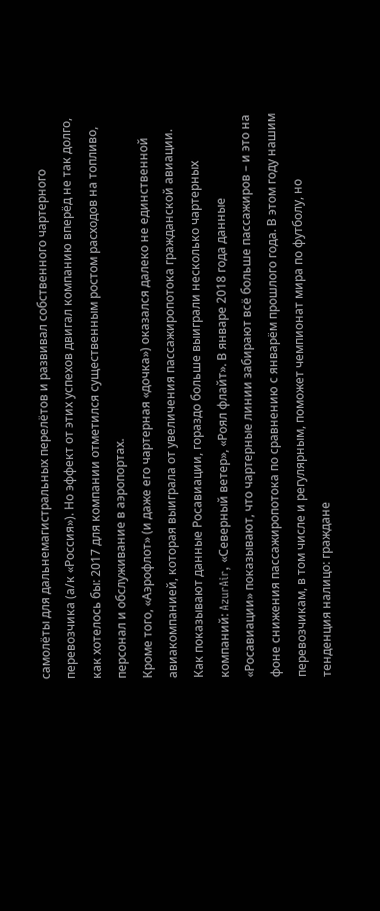самолёты для дальнемагистральных перелётов и развивал собственного чартерного перевозчика (а/к «Россия»). Но эффект от этих успехов двигал компанию вперёд не так долго, как хотелось бы: 2017 для компании отметился существенным ростом расходов на топливо, персонал и обслуживание в аэропортах.
Кроме того, «Аэрофлот» (и даже его чартерная «дочка») оказался далеко не единственной авиакомпанией, которая выиграла от увеличения пассажиропотока гражданской авиации. Как показывают данные Росавиации, гораздо больше выиграли несколько чартерных компаний: AzurAir, «Северный ветер», «Роял флайт». В январе 2018 года данные «Росавиации» показывают, что чартерные линии забирают всё больше пассажиров – и это на фоне снижения пассажиропотока по сравнению с январём прошлого года. В этом году нашим перевозчикам, в том числе и регулярным, поможет чемпионат мира по футболу, но тенденция налицо: граждане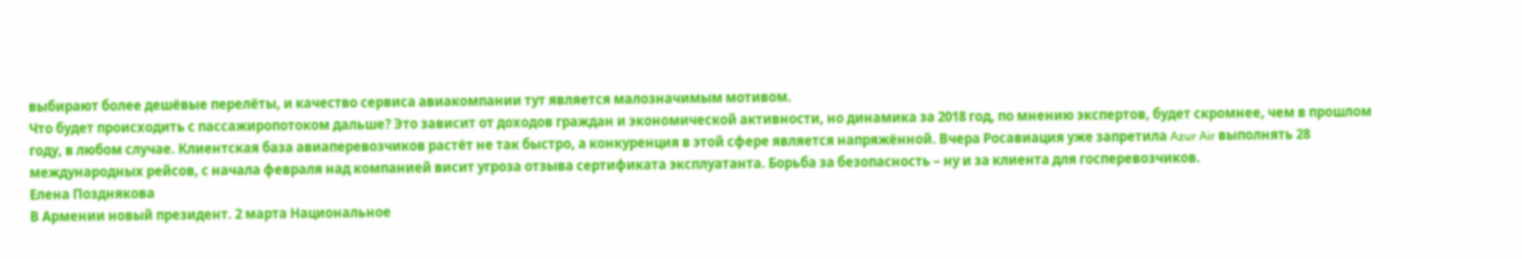выбирают более дешёвые перелёты, и качество сервиса авиакомпании тут является малозначимым мотивом.
Что будет происходить с пассажиропотоком дальше? Это зависит от доходов граждан и экономической активности, но динамика за 2018 год, по мнению экспертов, будет скромнее, чем в прошлом году, в любом случае. Клиентская база авиаперевозчиков растёт не так быстро, а конкуренция в этой сфере является напряжённой. Вчера Росавиация уже запретила Azur Air выполнять 28 международных рейсов, с начала февраля над компанией висит угроза отзыва сертификата эксплуатанта. Борьба за безопасность – ну и за клиента для госперевозчиков.
Елена Позднякова
В Армении новый президент. 2 марта Национальное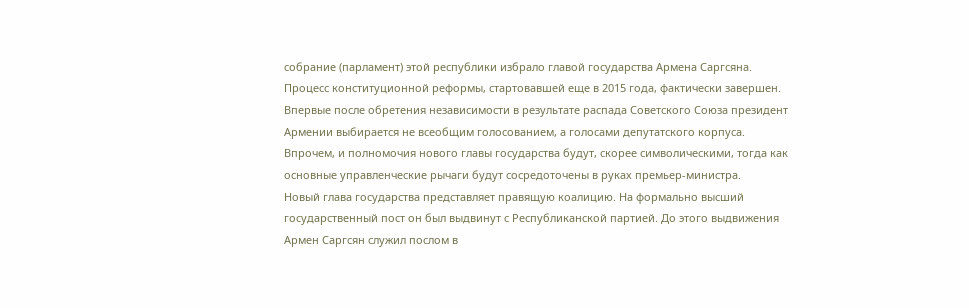собрание (парламент) этой республики избрало главой государства Армена Саргсяна. Процесс конституционной реформы, стартовавшей еще в 2015 года, фактически завершен. Впервые после обретения независимости в результате распада Советского Союза президент Армении выбирается не всеобщим голосованием, а голосами депутатского корпуса. Впрочем, и полномочия нового главы государства будут, скорее символическими, тогда как основные управленческие рычаги будут сосредоточены в руках премьер-министра.
Новый глава государства представляет правящую коалицию. На формально высший государственный пост он был выдвинут с Республиканской партией. До этого выдвижения Армен Саргсян служил послом в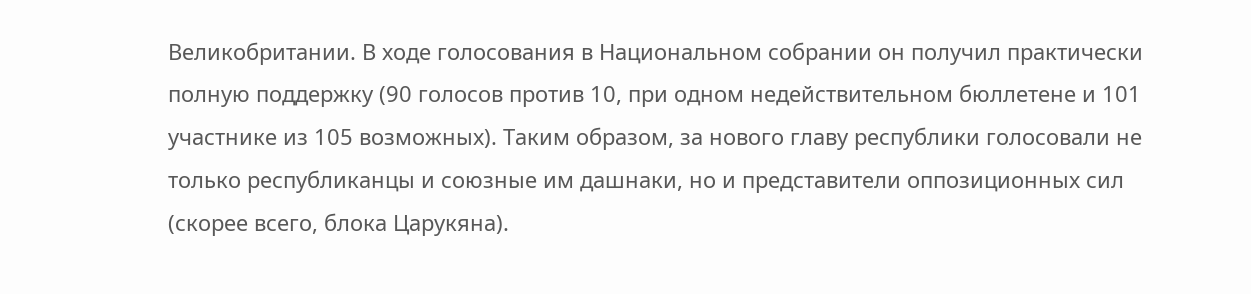Великобритании. В ходе голосования в Национальном собрании он получил практически полную поддержку (90 голосов против 10, при одном недействительном бюллетене и 101 участнике из 105 возможных). Таким образом, за нового главу республики голосовали не только республиканцы и союзные им дашнаки, но и представители оппозиционных сил (скорее всего, блока Царукяна).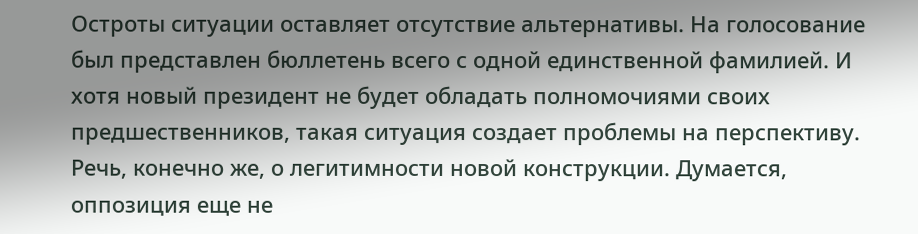Остроты ситуации оставляет отсутствие альтернативы. На голосование был представлен бюллетень всего с одной единственной фамилией. И хотя новый президент не будет обладать полномочиями своих предшественников, такая ситуация создает проблемы на перспективу. Речь, конечно же, о легитимности новой конструкции. Думается, оппозиция еще не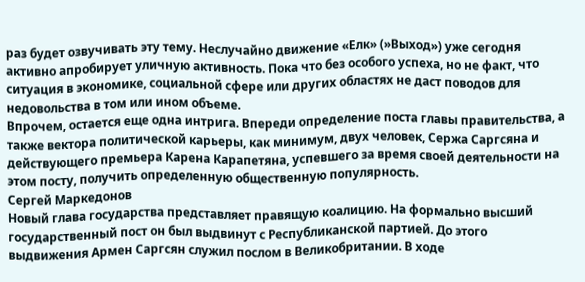раз будет озвучивать эту тему. Неслучайно движение «Елк» (»Выход») уже сегодня активно апробирует уличную активность. Пока что без особого успеха, но не факт, что ситуация в экономике, социальной сфере или других областях не даст поводов для недовольства в том или ином объеме.
Впрочем, остается еще одна интрига. Впереди определение поста главы правительства, а также вектора политической карьеры, как минимум, двух человек, Сержа Саргсяна и действующего премьера Карена Карапетяна, успевшего за время своей деятельности на этом посту, получить определенную общественную популярность.
Сергей Маркедонов
Новый глава государства представляет правящую коалицию. На формально высший государственный пост он был выдвинут с Республиканской партией. До этого выдвижения Армен Саргсян служил послом в Великобритании. В ходе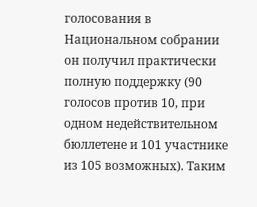голосования в Национальном собрании он получил практически полную поддержку (90 голосов против 10, при одном недействительном бюллетене и 101 участнике из 105 возможных). Таким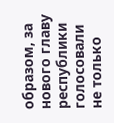образом, за нового главу республики голосовали не только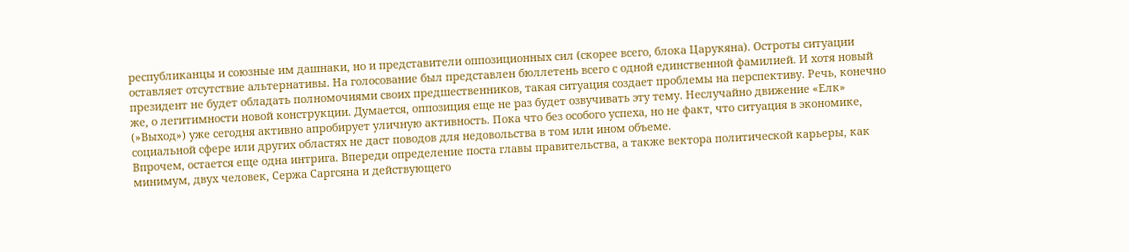республиканцы и союзные им дашнаки, но и представители оппозиционных сил (скорее всего, блока Царукяна). Остроты ситуации оставляет отсутствие альтернативы. На голосование был представлен бюллетень всего с одной единственной фамилией. И хотя новый президент не будет обладать полномочиями своих предшественников, такая ситуация создает проблемы на перспективу. Речь, конечно же, о легитимности новой конструкции. Думается, оппозиция еще не раз будет озвучивать эту тему. Неслучайно движение «Елк» (»Выход») уже сегодня активно апробирует уличную активность. Пока что без особого успеха, но не факт, что ситуация в экономике, социальной сфере или других областях не даст поводов для недовольства в том или ином объеме.
Впрочем, остается еще одна интрига. Впереди определение поста главы правительства, а также вектора политической карьеры, как минимум, двух человек, Сержа Саргсяна и действующего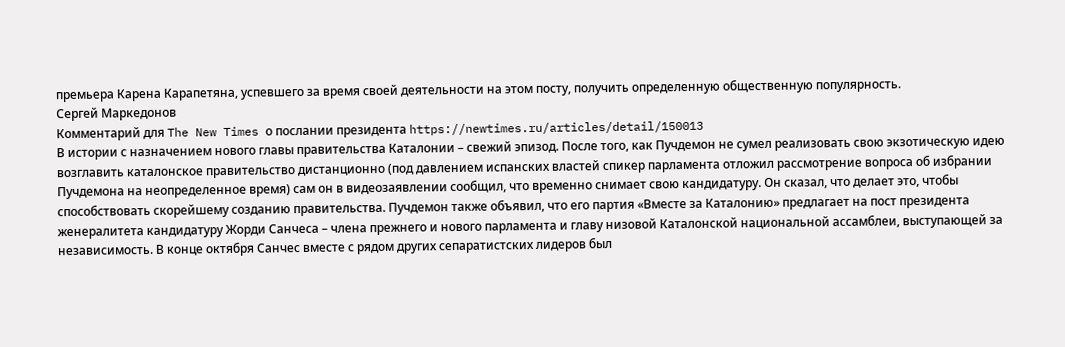премьера Карена Карапетяна, успевшего за время своей деятельности на этом посту, получить определенную общественную популярность.
Сергей Маркедонов
Комментарий для The New Times о послании президента https://newtimes.ru/articles/detail/150013
В истории с назначением нового главы правительства Каталонии – свежий эпизод. После того, как Пучдемон не сумел реализовать свою экзотическую идею возглавить каталонское правительство дистанционно (под давлением испанских властей спикер парламента отложил рассмотрение вопроса об избрании Пучдемона на неопределенное время) сам он в видеозаявлении сообщил, что временно снимает свою кандидатуру. Он сказал, что делает это, чтобы способствовать скорейшему созданию правительства. Пучдемон также объявил, что его партия «Вместе за Каталонию» предлагает на пост президента женералитета кандидатуру Жорди Санчеса – члена прежнего и нового парламента и главу низовой Каталонской национальной ассамблеи, выступающей за независимость. В конце октября Санчес вместе с рядом других сепаратистских лидеров был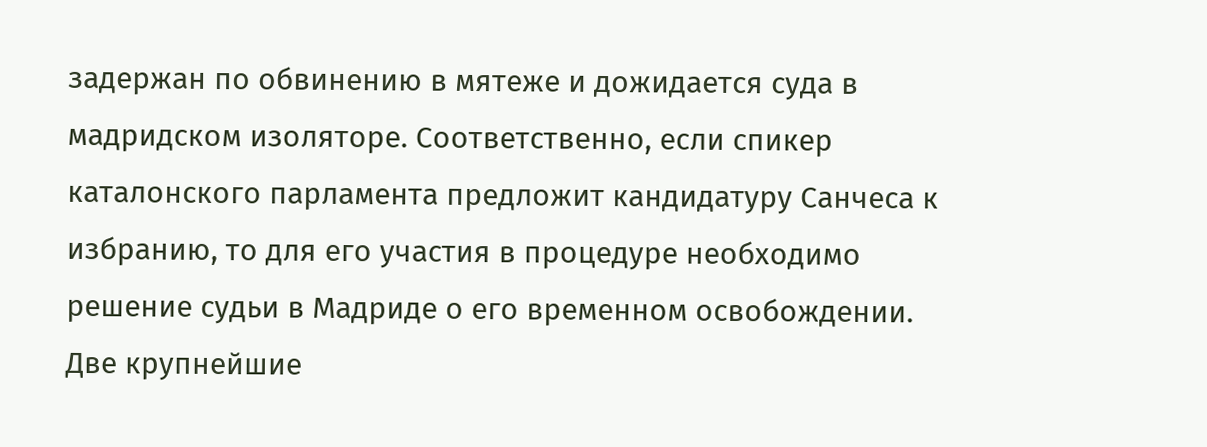задержан по обвинению в мятеже и дожидается суда в мадридском изоляторе. Соответственно, если спикер каталонского парламента предложит кандидатуру Санчеса к избранию, то для его участия в процедуре необходимо решение судьи в Мадриде о его временном освобождении. Две крупнейшие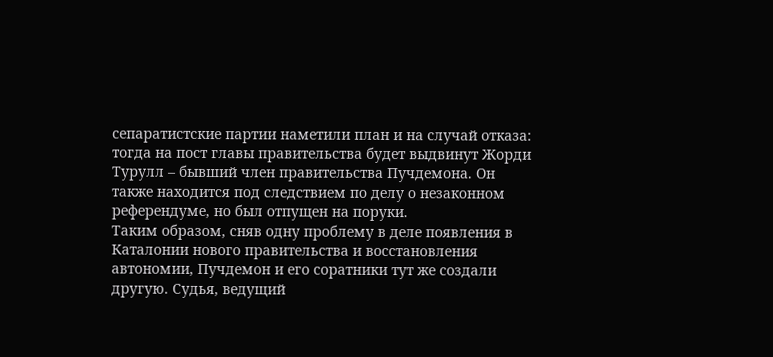сепаратистские партии наметили план и на случай отказа: тогда на пост главы правительства будет выдвинут Жорди Турулл – бывший член правительства Пучдемона. Он также находится под следствием по делу о незаконном референдуме, но был отпущен на поруки.
Таким образом, сняв одну проблему в деле появления в Каталонии нового правительства и восстановления автономии, Пучдемон и его соратники тут же создали другую. Судья, ведущий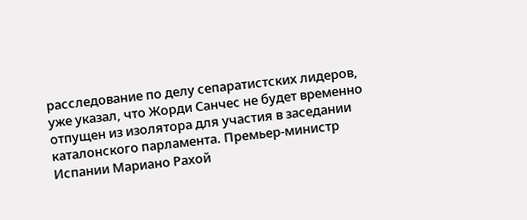расследование по делу сепаратистских лидеров, уже указал, что Жорди Санчес не будет временно отпущен из изолятора для участия в заседании каталонского парламента. Премьер-министр Испании Мариано Рахой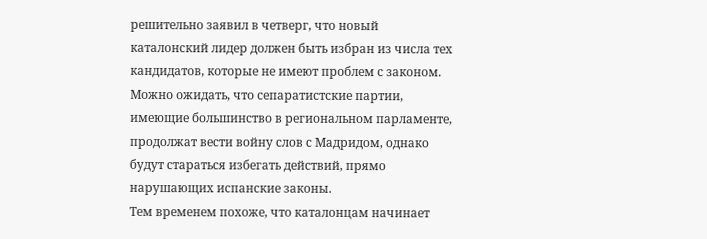решительно заявил в четверг, что новый каталонский лидер должен быть избран из числа тех кандидатов, которые не имеют проблем с законом. Можно ожидать, что сепаратистские партии, имеющие большинство в региональном парламенте, продолжат вести войну слов с Мадридом, однако будут стараться избегать действий, прямо нарушающих испанские законы.
Тем временем похоже, что каталонцам начинает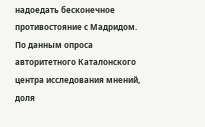надоедать бесконечное противостояние с Мадридом. По данным опроса авторитетного Каталонского центра исследования мнений, доля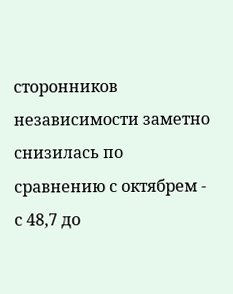сторонников независимости заметно снизилась по сравнению с октябрем - с 48,7 до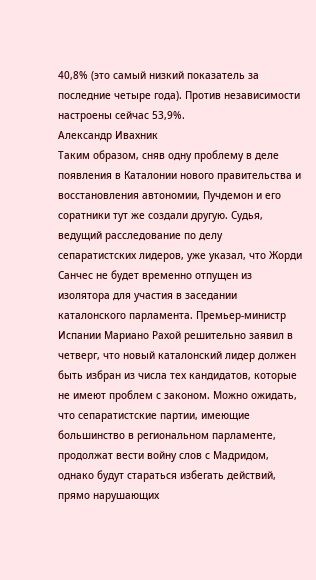40,8% (это самый низкий показатель за последние четыре года). Против независимости настроены сейчас 53,9%.
Александр Ивахник
Таким образом, сняв одну проблему в деле появления в Каталонии нового правительства и восстановления автономии, Пучдемон и его соратники тут же создали другую. Судья, ведущий расследование по делу сепаратистских лидеров, уже указал, что Жорди Санчес не будет временно отпущен из изолятора для участия в заседании каталонского парламента. Премьер-министр Испании Мариано Рахой решительно заявил в четверг, что новый каталонский лидер должен быть избран из числа тех кандидатов, которые не имеют проблем с законом. Можно ожидать, что сепаратистские партии, имеющие большинство в региональном парламенте, продолжат вести войну слов с Мадридом, однако будут стараться избегать действий, прямо нарушающих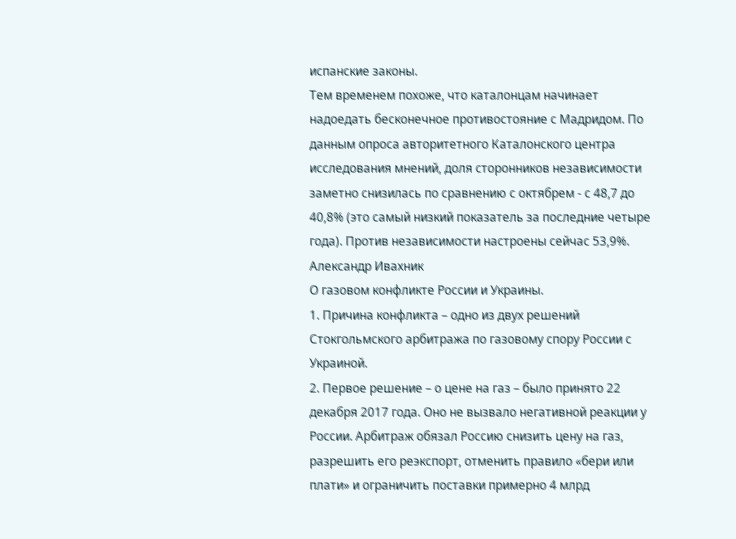испанские законы.
Тем временем похоже, что каталонцам начинает надоедать бесконечное противостояние с Мадридом. По данным опроса авторитетного Каталонского центра исследования мнений, доля сторонников независимости заметно снизилась по сравнению с октябрем - с 48,7 до 40,8% (это самый низкий показатель за последние четыре года). Против независимости настроены сейчас 53,9%.
Александр Ивахник
О газовом конфликте России и Украины.
1. Причина конфликта – одно из двух решений Стокгольмского арбитража по газовому спору России с Украиной.
2. Первое решение – о цене на газ – было принято 22 декабря 2017 года. Оно не вызвало негативной реакции у России. Арбитраж обязал Россию снизить цену на газ, разрешить его реэкспорт, отменить правило «бери или плати» и ограничить поставки примерно 4 млрд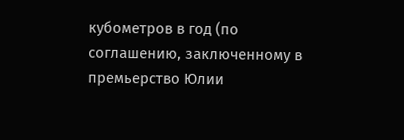кубометров в год (по соглашению, заключенному в премьерство Юлии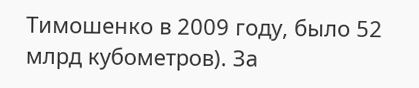Тимошенко в 2009 году, было 52 млрд кубометров). За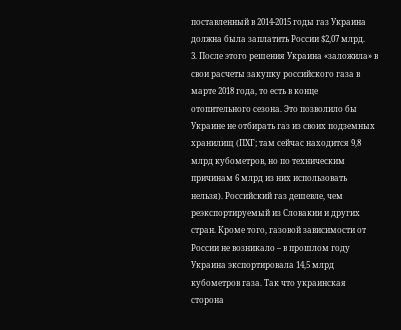поставленный в 2014-2015 годы газ Украина должна была заплатить России $2,07 млрд.
3. После этого решения Украина «заложила» в свои расчеты закупку российского газа в марте 2018 года, то есть в конце отопительного сезона. Это позволило бы Украине не отбирать газ из своих подземных хранилищ (ПХГ; там сейчас находится 9,8 млрд кубометров, но по техническим причинам 6 млрд из них использовать нельзя). Российский газ дешевле, чем реэкспортируемый из Словакии и других стран. Кроме того, газовой зависимости от России не возникало – в прошлом году Украина экспортировала 14,5 млрд кубометров газа. Так что украинская сторона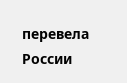перевела России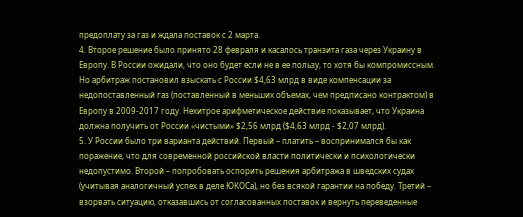предоплату за газ и ждала поставок с 2 марта.
4. Второе решение было принято 28 февраля и касалось транзита газа через Украину в Европу. В России ожидали, что оно будет если не в ее пользу, то хотя бы компромиссным. Но арбитраж постановил взыскать с России $4,63 млрд в виде компенсации за недопоставленный газ (поставленный в меньших объемах, чем предписано контрактом) в Европу в 2009-2017 году. Нехитрое арифметическое действие показывает, что Украина должна получить от России «чистыми» $2,56 млрд ($4,63 млрд - $2,07 млрд).
5. У России было три варианта действий. Первый – платить – воспринимался бы как поражение, что для современной российской власти политически и психологически недопустимо. Второй – попробовать оспорить решения арбитража в шведских судах (учитывая аналогичный успех в деле ЮКОСа), но без всякой гарантии на победу. Третий – взорвать ситуацию, отказавшись от согласованных поставок и вернуть переведенные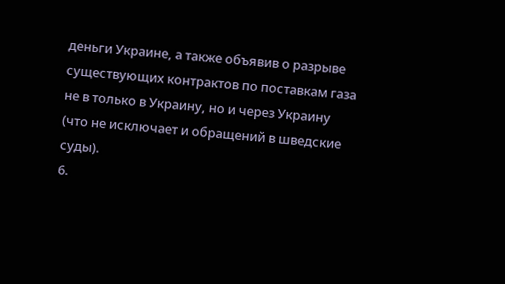деньги Украине, а также объявив о разрыве существующих контрактов по поставкам газа не в только в Украину, но и через Украину (что не исключает и обращений в шведские суды).
6.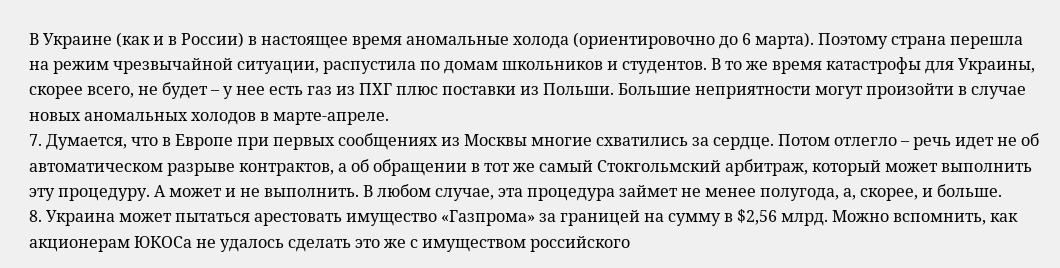В Украине (как и в России) в настоящее время аномальные холода (ориентировочно до 6 марта). Поэтому страна перешла на режим чрезвычайной ситуации, распустила по домам школьников и студентов. В то же время катастрофы для Украины, скорее всего, не будет – у нее есть газ из ПХГ плюс поставки из Польши. Большие неприятности могут произойти в случае новых аномальных холодов в марте-апреле.
7. Думается, что в Европе при первых сообщениях из Москвы многие схватились за сердце. Потом отлегло – речь идет не об автоматическом разрыве контрактов, а об обращении в тот же самый Стокгольмский арбитраж, который может выполнить эту процедуру. А может и не выполнить. В любом случае, эта процедура займет не менее полугода, а, скорее, и больше.
8. Украина может пытаться арестовать имущество «Газпрома» за границей на сумму в $2,56 млрд. Можно вспомнить, как акционерам ЮКОСа не удалось сделать это же с имуществом российского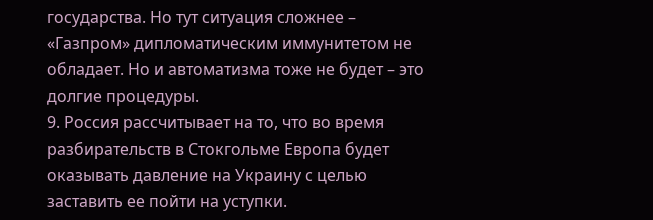государства. Но тут ситуация сложнее – «Газпром» дипломатическим иммунитетом не обладает. Но и автоматизма тоже не будет – это долгие процедуры.
9. Россия рассчитывает на то, что во время разбирательств в Стокгольме Европа будет оказывать давление на Украину с целью заставить ее пойти на уступки.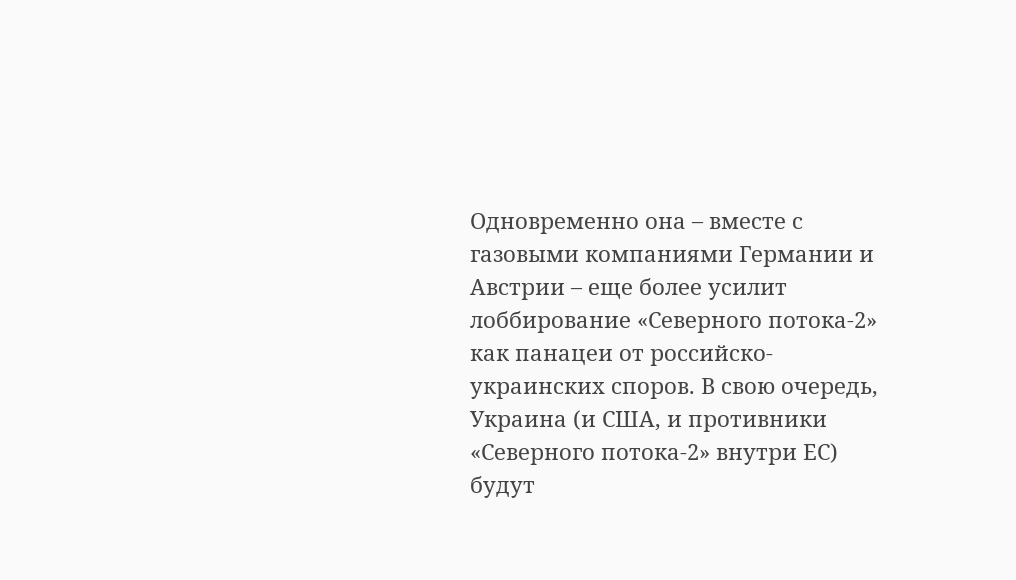Одновременно она – вместе с газовыми компаниями Германии и Австрии – еще более усилит лоббирование «Северного потока-2» как панацеи от российско-украинских споров. В свою очередь, Украина (и США, и противники «Северного потока-2» внутри ЕС) будут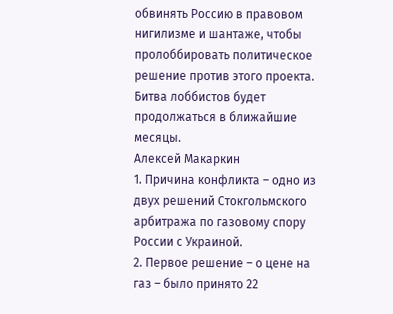обвинять Россию в правовом нигилизме и шантаже, чтобы пролоббировать политическое решение против этого проекта. Битва лоббистов будет продолжаться в ближайшие месяцы.
Алексей Макаркин
1. Причина конфликта – одно из двух решений Стокгольмского арбитража по газовому спору России с Украиной.
2. Первое решение – о цене на газ – было принято 22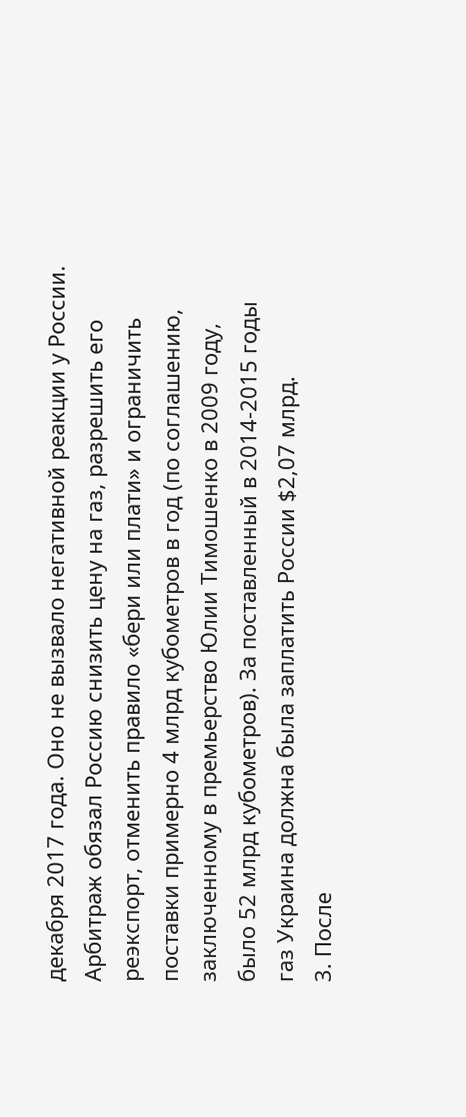декабря 2017 года. Оно не вызвало негативной реакции у России. Арбитраж обязал Россию снизить цену на газ, разрешить его реэкспорт, отменить правило «бери или плати» и ограничить поставки примерно 4 млрд кубометров в год (по соглашению, заключенному в премьерство Юлии Тимошенко в 2009 году, было 52 млрд кубометров). За поставленный в 2014-2015 годы газ Украина должна была заплатить России $2,07 млрд.
3. После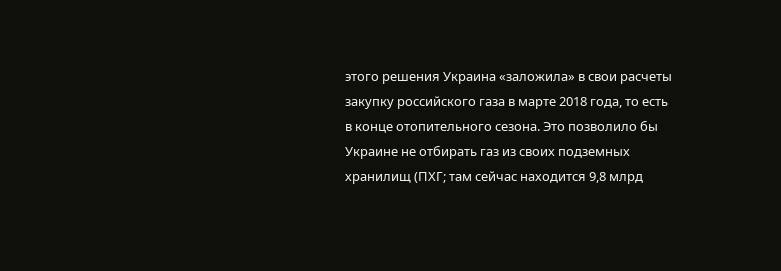этого решения Украина «заложила» в свои расчеты закупку российского газа в марте 2018 года, то есть в конце отопительного сезона. Это позволило бы Украине не отбирать газ из своих подземных хранилищ (ПХГ; там сейчас находится 9,8 млрд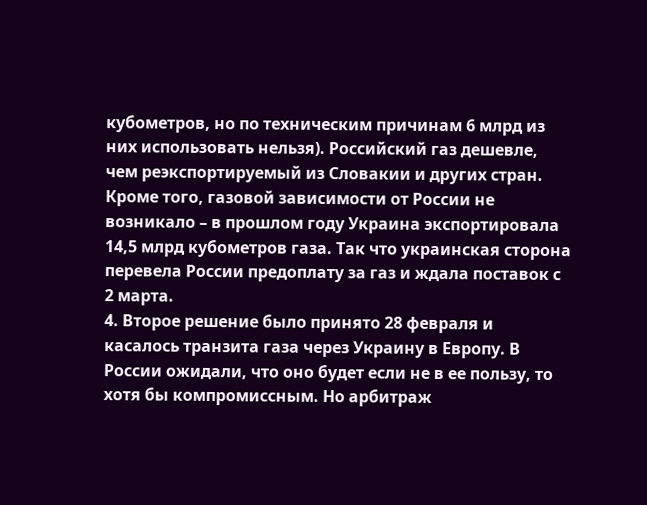кубометров, но по техническим причинам 6 млрд из них использовать нельзя). Российский газ дешевле, чем реэкспортируемый из Словакии и других стран. Кроме того, газовой зависимости от России не возникало – в прошлом году Украина экспортировала 14,5 млрд кубометров газа. Так что украинская сторона перевела России предоплату за газ и ждала поставок с 2 марта.
4. Второе решение было принято 28 февраля и касалось транзита газа через Украину в Европу. В России ожидали, что оно будет если не в ее пользу, то хотя бы компромиссным. Но арбитраж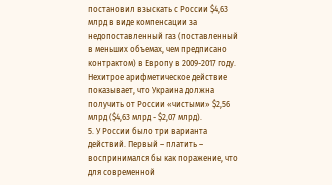постановил взыскать с России $4,63 млрд в виде компенсации за недопоставленный газ (поставленный в меньших объемах, чем предписано контрактом) в Европу в 2009-2017 году. Нехитрое арифметическое действие показывает, что Украина должна получить от России «чистыми» $2,56 млрд ($4,63 млрд - $2,07 млрд).
5. У России было три варианта действий. Первый – платить – воспринимался бы как поражение, что для современной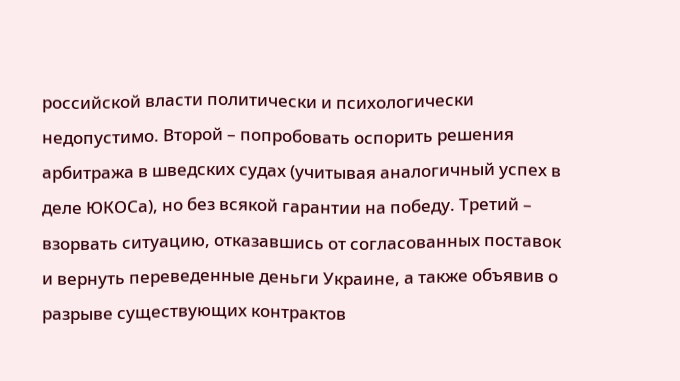российской власти политически и психологически недопустимо. Второй – попробовать оспорить решения арбитража в шведских судах (учитывая аналогичный успех в деле ЮКОСа), но без всякой гарантии на победу. Третий – взорвать ситуацию, отказавшись от согласованных поставок и вернуть переведенные деньги Украине, а также объявив о разрыве существующих контрактов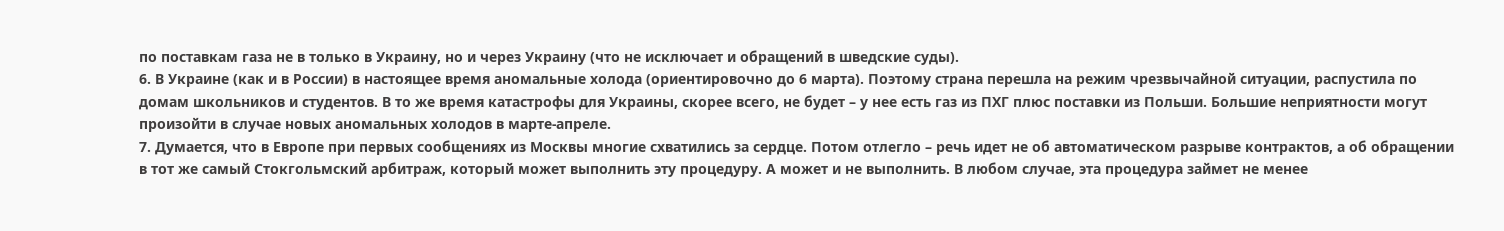по поставкам газа не в только в Украину, но и через Украину (что не исключает и обращений в шведские суды).
6. В Украине (как и в России) в настоящее время аномальные холода (ориентировочно до 6 марта). Поэтому страна перешла на режим чрезвычайной ситуации, распустила по домам школьников и студентов. В то же время катастрофы для Украины, скорее всего, не будет – у нее есть газ из ПХГ плюс поставки из Польши. Большие неприятности могут произойти в случае новых аномальных холодов в марте-апреле.
7. Думается, что в Европе при первых сообщениях из Москвы многие схватились за сердце. Потом отлегло – речь идет не об автоматическом разрыве контрактов, а об обращении в тот же самый Стокгольмский арбитраж, который может выполнить эту процедуру. А может и не выполнить. В любом случае, эта процедура займет не менее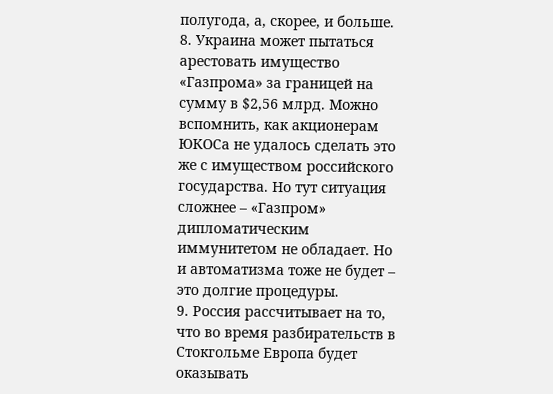полугода, а, скорее, и больше.
8. Украина может пытаться арестовать имущество «Газпрома» за границей на сумму в $2,56 млрд. Можно вспомнить, как акционерам ЮКОСа не удалось сделать это же с имуществом российского государства. Но тут ситуация сложнее – «Газпром» дипломатическим иммунитетом не обладает. Но и автоматизма тоже не будет – это долгие процедуры.
9. Россия рассчитывает на то, что во время разбирательств в Стокгольме Европа будет оказывать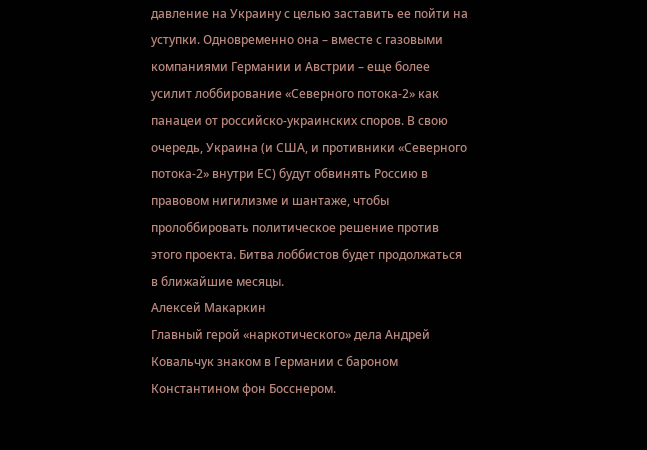давление на Украину с целью заставить ее пойти на уступки. Одновременно она – вместе с газовыми компаниями Германии и Австрии – еще более усилит лоббирование «Северного потока-2» как панацеи от российско-украинских споров. В свою очередь, Украина (и США, и противники «Северного потока-2» внутри ЕС) будут обвинять Россию в правовом нигилизме и шантаже, чтобы пролоббировать политическое решение против этого проекта. Битва лоббистов будет продолжаться в ближайшие месяцы.
Алексей Макаркин
Главный герой «наркотического» дела Андрей Ковальчук знаком в Германии с бароном Константином фон Босснером.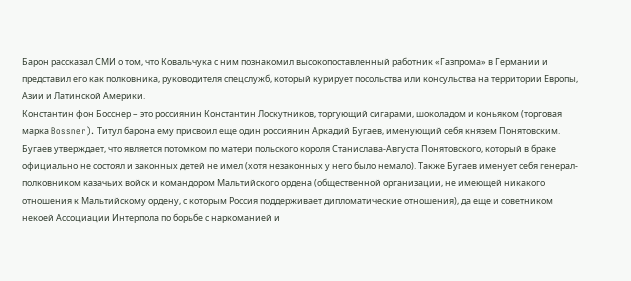Барон рассказал СМИ о том, что Ковальчука с ним познакомил высокопоставленный работник «Газпрома» в Германии и представил его как полковника, руководителя спецслужб, который курирует посольства или консульства на территории Европы, Азии и Латинской Америки.
Константин фон Босснер – это россиянин Константин Лоскутников, торгующий сигарами, шоколадом и коньяком (торговая марка Bossner). Титул барона ему присвоил еще один россиянин Аркадий Бугаев, именующий себя князем Понятовским. Бугаев утверждает, что является потомком по матери польского короля Станислава-Августа Понятовского, который в браке официально не состоял и законных детей не имел (хотя незаконных у него было немало). Также Бугаев именует себя генерал-полковником казачьих войск и командором Мальтийского ордена (общественной организации, не имеющей никакого отношения к Мальтийскому ордену, с которым Россия поддерживает дипломатические отношения), да еще и советником некоей Ассоциации Интерпола по борьбе с наркоманией и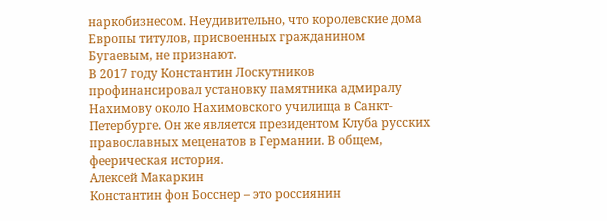наркобизнесом. Неудивительно, что королевские дома Европы титулов, присвоенных гражданином Бугаевым, не признают.
В 2017 году Константин Лоскутников профинансировал установку памятника адмиралу Нахимову около Нахимовского училища в Санкт-Петербурге. Он же является президентом Клуба русских православных меценатов в Германии. В общем, феерическая история.
Алексей Макаркин
Константин фон Босснер – это россиянин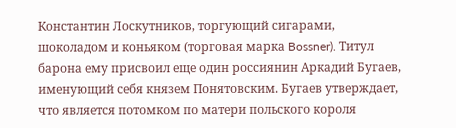Константин Лоскутников, торгующий сигарами, шоколадом и коньяком (торговая марка Bossner). Титул барона ему присвоил еще один россиянин Аркадий Бугаев, именующий себя князем Понятовским. Бугаев утверждает, что является потомком по матери польского короля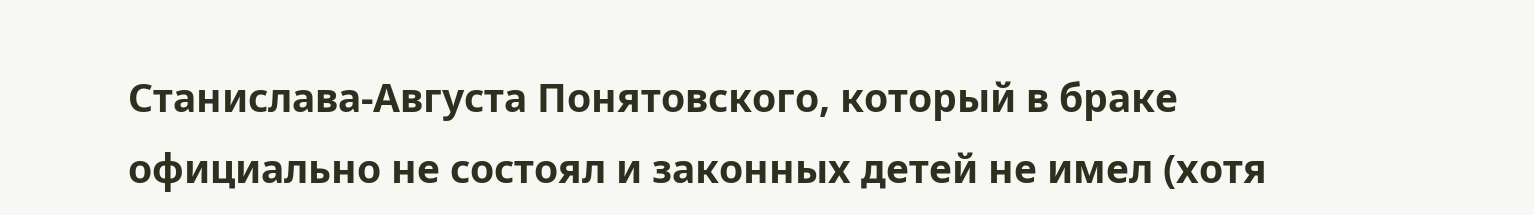Станислава-Августа Понятовского, который в браке официально не состоял и законных детей не имел (хотя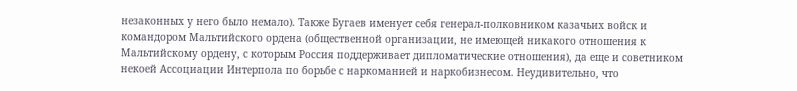незаконных у него было немало). Также Бугаев именует себя генерал-полковником казачьих войск и командором Мальтийского ордена (общественной организации, не имеющей никакого отношения к Мальтийскому ордену, с которым Россия поддерживает дипломатические отношения), да еще и советником некоей Ассоциации Интерпола по борьбе с наркоманией и наркобизнесом. Неудивительно, что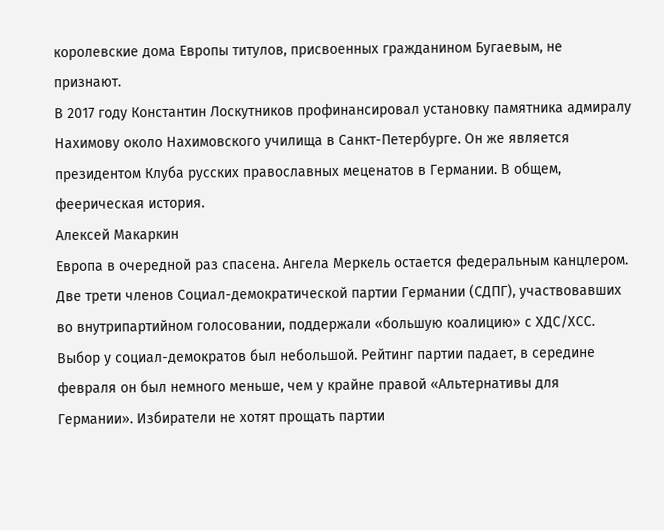королевские дома Европы титулов, присвоенных гражданином Бугаевым, не признают.
В 2017 году Константин Лоскутников профинансировал установку памятника адмиралу Нахимову около Нахимовского училища в Санкт-Петербурге. Он же является президентом Клуба русских православных меценатов в Германии. В общем, феерическая история.
Алексей Макаркин
Европа в очередной раз спасена. Ангела Меркель остается федеральным канцлером. Две трети членов Социал-демократической партии Германии (СДПГ), участвовавших во внутрипартийном голосовании, поддержали «большую коалицию» с ХДС/ХСС. Выбор у социал-демократов был небольшой. Рейтинг партии падает, в середине февраля он был немного меньше, чем у крайне правой «Альтернативы для Германии». Избиратели не хотят прощать партии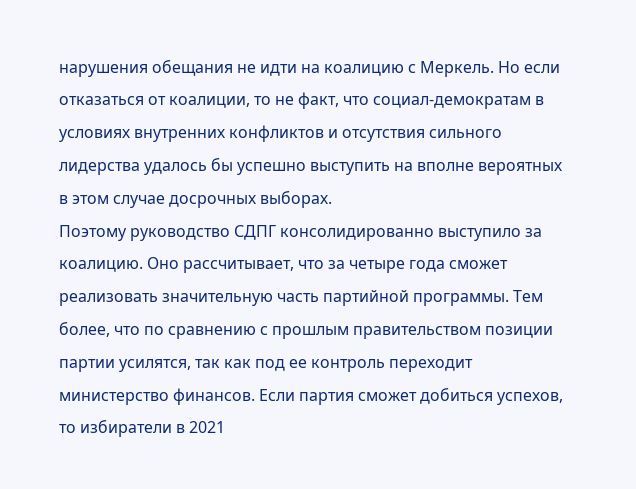нарушения обещания не идти на коалицию с Меркель. Но если отказаться от коалиции, то не факт, что социал-демократам в условиях внутренних конфликтов и отсутствия сильного лидерства удалось бы успешно выступить на вполне вероятных в этом случае досрочных выборах.
Поэтому руководство СДПГ консолидированно выступило за коалицию. Оно рассчитывает, что за четыре года сможет реализовать значительную часть партийной программы. Тем более, что по сравнению с прошлым правительством позиции партии усилятся, так как под ее контроль переходит министерство финансов. Если партия сможет добиться успехов, то избиратели в 2021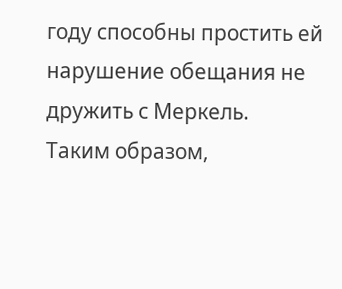году способны простить ей нарушение обещания не дружить с Меркель.
Таким образом,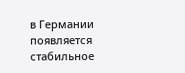в Германии появляется стабильное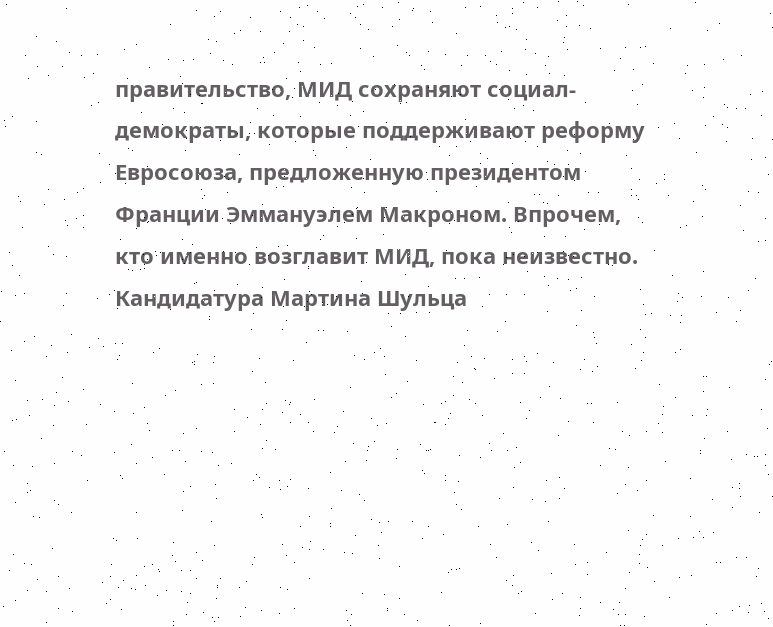правительство, МИД сохраняют социал-демократы, которые поддерживают реформу Евросоюза, предложенную президентом Франции Эммануэлем Макроном. Впрочем, кто именно возглавит МИД, пока неизвестно. Кандидатура Мартина Шульца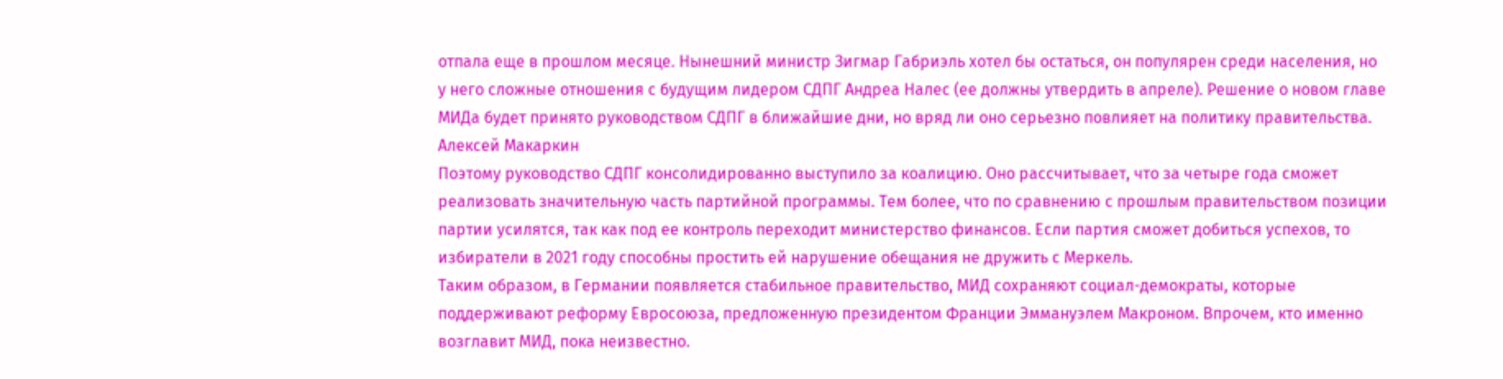отпала еще в прошлом месяце. Нынешний министр Зигмар Габриэль хотел бы остаться, он популярен среди населения, но у него сложные отношения с будущим лидером СДПГ Андреа Налес (ее должны утвердить в апреле). Решение о новом главе МИДа будет принято руководством СДПГ в ближайшие дни, но вряд ли оно серьезно повлияет на политику правительства.
Алексей Макаркин
Поэтому руководство СДПГ консолидированно выступило за коалицию. Оно рассчитывает, что за четыре года сможет реализовать значительную часть партийной программы. Тем более, что по сравнению с прошлым правительством позиции партии усилятся, так как под ее контроль переходит министерство финансов. Если партия сможет добиться успехов, то избиратели в 2021 году способны простить ей нарушение обещания не дружить с Меркель.
Таким образом, в Германии появляется стабильное правительство, МИД сохраняют социал-демократы, которые поддерживают реформу Евросоюза, предложенную президентом Франции Эммануэлем Макроном. Впрочем, кто именно возглавит МИД, пока неизвестно.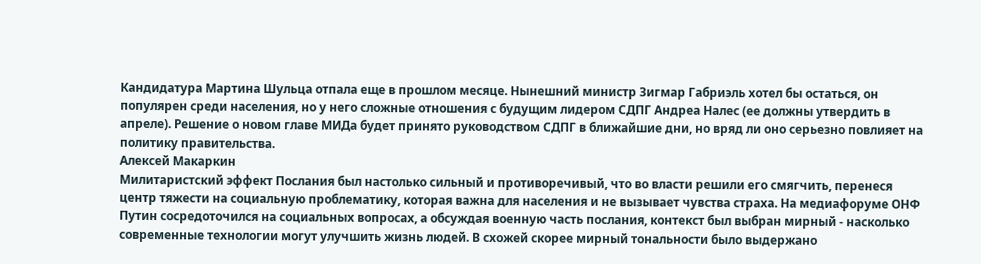Кандидатура Мартина Шульца отпала еще в прошлом месяце. Нынешний министр Зигмар Габриэль хотел бы остаться, он популярен среди населения, но у него сложные отношения с будущим лидером СДПГ Андреа Налес (ее должны утвердить в апреле). Решение о новом главе МИДа будет принято руководством СДПГ в ближайшие дни, но вряд ли оно серьезно повлияет на политику правительства.
Алексей Макаркин
Милитаристский эффект Послания был настолько сильный и противоречивый, что во власти решили его смягчить, перенеся центр тяжести на социальную проблематику, которая важна для населения и не вызывает чувства страха. На медиафоруме ОНФ Путин сосредоточился на социальных вопросах, а обсуждая военную часть послания, контекст был выбран мирный - насколько современные технологии могут улучшить жизнь людей. В схожей скорее мирный тональности было выдержано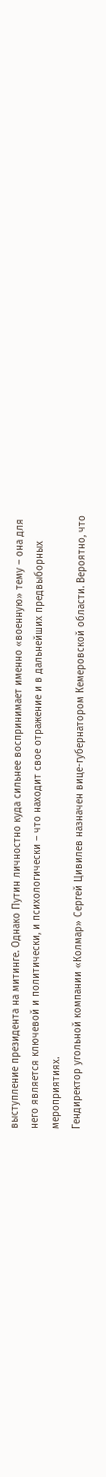выступление президента на митинге. Однако Путин личностно куда сильнее воспринимает именно «военную» тему – она для него является ключевой и политически, и психологически – что находит свое отражение и в дальнейших предвыборных мероприятиях.
Гендиректор угольной компании «Колмар» Сергей Цивилев назначен вице-губернатором Кемеровской области. Вероятно, что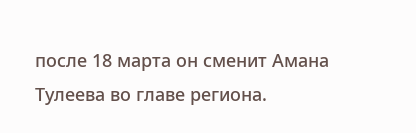после 18 марта он сменит Амана Тулеева во главе региона.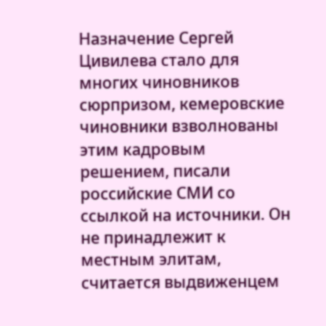Назначение Сергей Цивилева стало для многих чиновников сюрпризом, кемеровские чиновники взволнованы этим кадровым решением, писали российские СМИ со ссылкой на источники. Он не принадлежит к местным элитам, считается выдвиженцем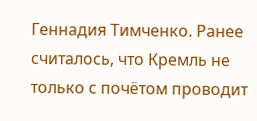Геннадия Тимченко. Ранее считалось, что Кремль не только с почётом проводит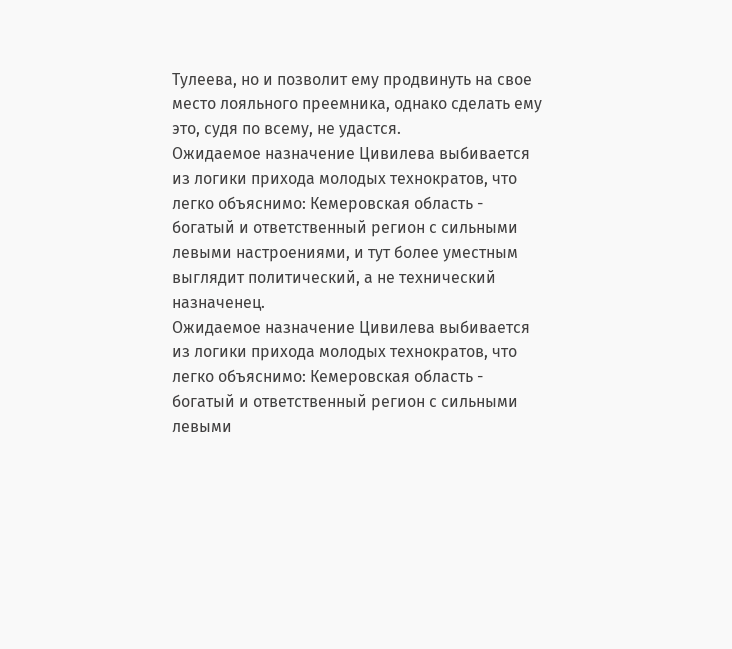Тулеева, но и позволит ему продвинуть на свое место лояльного преемника, однако сделать ему это, судя по всему, не удастся.
Ожидаемое назначение Цивилева выбивается из логики прихода молодых технократов, что легко объяснимо: Кемеровская область - богатый и ответственный регион с сильными левыми настроениями, и тут более уместным выглядит политический, а не технический назначенец.
Ожидаемое назначение Цивилева выбивается из логики прихода молодых технократов, что легко объяснимо: Кемеровская область - богатый и ответственный регион с сильными левыми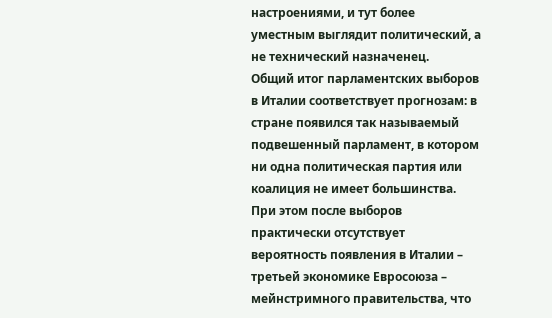настроениями, и тут более уместным выглядит политический, а не технический назначенец.
Общий итог парламентских выборов в Италии соответствует прогнозам: в стране появился так называемый подвешенный парламент, в котором ни одна политическая партия или коалиция не имеет большинства. При этом после выборов практически отсутствует вероятность появления в Италии – третьей экономике Евросоюза – мейнстримного правительства, что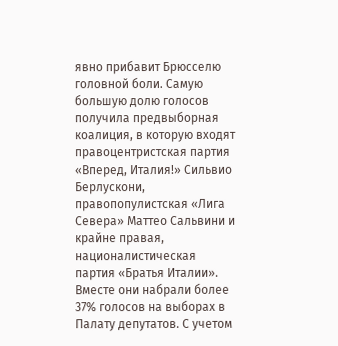явно прибавит Брюсселю головной боли. Самую большую долю голосов получила предвыборная коалиция, в которую входят правоцентристская партия «Вперед, Италия!» Сильвио Берлускони, правопопулистская «Лига Севера» Маттео Сальвини и крайне правая, националистическая партия «Братья Италии». Вместе они набрали более 37% голосов на выборах в Палату депутатов. С учетом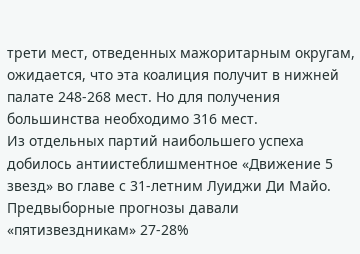трети мест, отведенных мажоритарным округам, ожидается, что эта коалиция получит в нижней палате 248-268 мест. Но для получения большинства необходимо 316 мест.
Из отдельных партий наибольшего успеха добилось антиистеблишментное «Движение 5 звезд» во главе с 31-летним Луиджи Ди Майо. Предвыборные прогнозы давали «пятизвездникам» 27-28%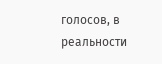голосов, в реальности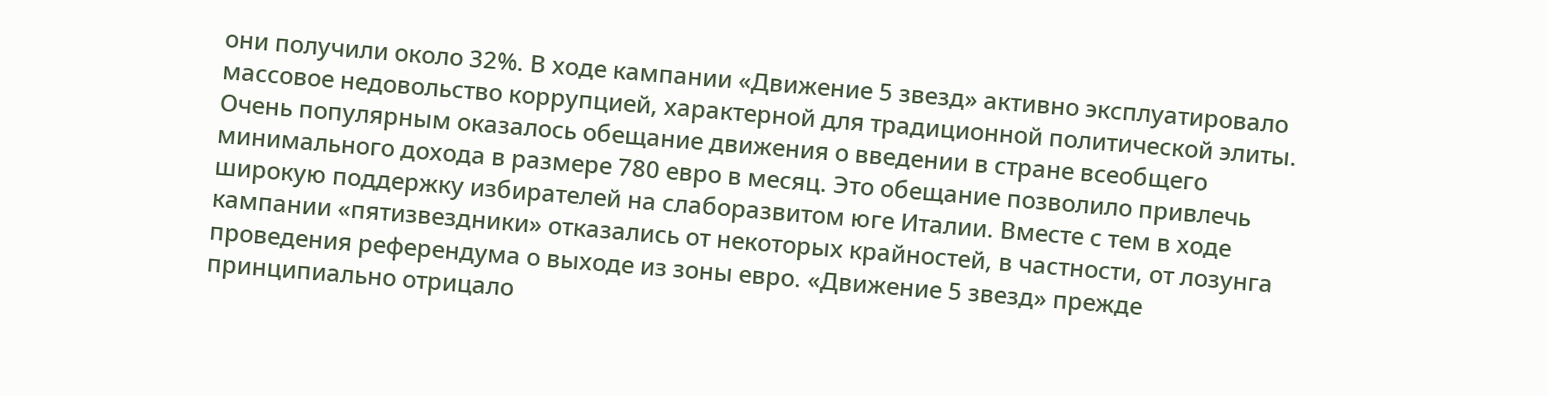они получили около 32%. В ходе кампании «Движение 5 звезд» активно эксплуатировало массовое недовольство коррупцией, характерной для традиционной политической элиты. Очень популярным оказалось обещание движения о введении в стране всеобщего минимального дохода в размере 780 евро в месяц. Это обещание позволило привлечь широкую поддержку избирателей на слаборазвитом юге Италии. Вместе с тем в ходе кампании «пятизвездники» отказались от некоторых крайностей, в частности, от лозунга проведения референдума о выходе из зоны евро. «Движение 5 звезд» прежде принципиально отрицало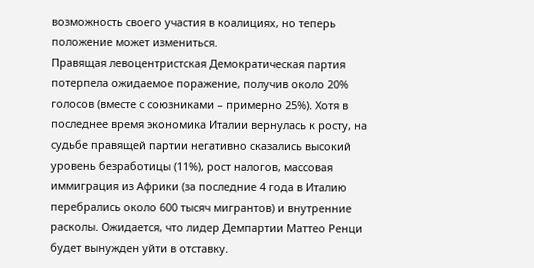возможность своего участия в коалициях, но теперь положение может измениться.
Правящая левоцентристская Демократическая партия потерпела ожидаемое поражение, получив около 20% голосов (вместе с союзниками – примерно 25%). Хотя в последнее время экономика Италии вернулась к росту, на судьбе правящей партии негативно сказались высокий уровень безработицы (11%), рост налогов, массовая иммиграция из Африки (за последние 4 года в Италию перебрались около 600 тысяч мигрантов) и внутренние расколы. Ожидается, что лидер Демпартии Маттео Ренци будет вынужден уйти в отставку.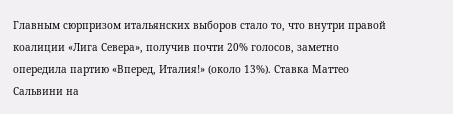Главным сюрпризом итальянских выборов стало то, что внутри правой коалиции «Лига Севера», получив почти 20% голосов, заметно опередила партию «Вперед, Италия!» (около 13%). Ставка Маттео Сальвини на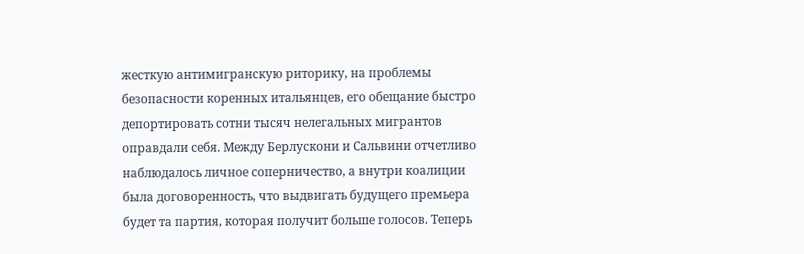жесткую антимигранскую риторику, на проблемы безопасности коренных итальянцев, его обещание быстро депортировать сотни тысяч нелегальных мигрантов оправдали себя. Между Берлускони и Сальвини отчетливо наблюдалось личное соперничество, а внутри коалиции была договоренность, что выдвигать будущего премьера будет та партия, которая получит больше голосов. Теперь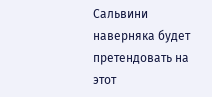Сальвини наверняка будет претендовать на этот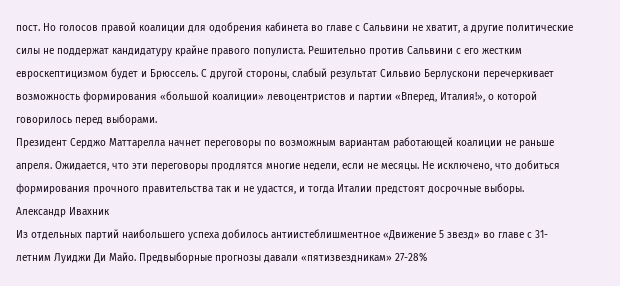пост. Но голосов правой коалиции для одобрения кабинета во главе с Сальвини не хватит, а другие политические силы не поддержат кандидатуру крайне правого популиста. Решительно против Сальвини с его жестким евроскептицизмом будет и Брюссель. С другой стороны, слабый результат Сильвио Берлускони перечеркивает возможность формирования «большой коалиции» левоцентристов и партии «Вперед, Италия!», о которой говорилось перед выборами.
Президент Серджо Маттарелла начнет переговоры по возможным вариантам работающей коалиции не раньше апреля. Ожидается, что эти переговоры продлятся многие недели, если не месяцы. Не исключено, что добиться формирования прочного правительства так и не удастся, и тогда Италии предстоят досрочные выборы.
Александр Ивахник
Из отдельных партий наибольшего успеха добилось антиистеблишментное «Движение 5 звезд» во главе с 31-летним Луиджи Ди Майо. Предвыборные прогнозы давали «пятизвездникам» 27-28%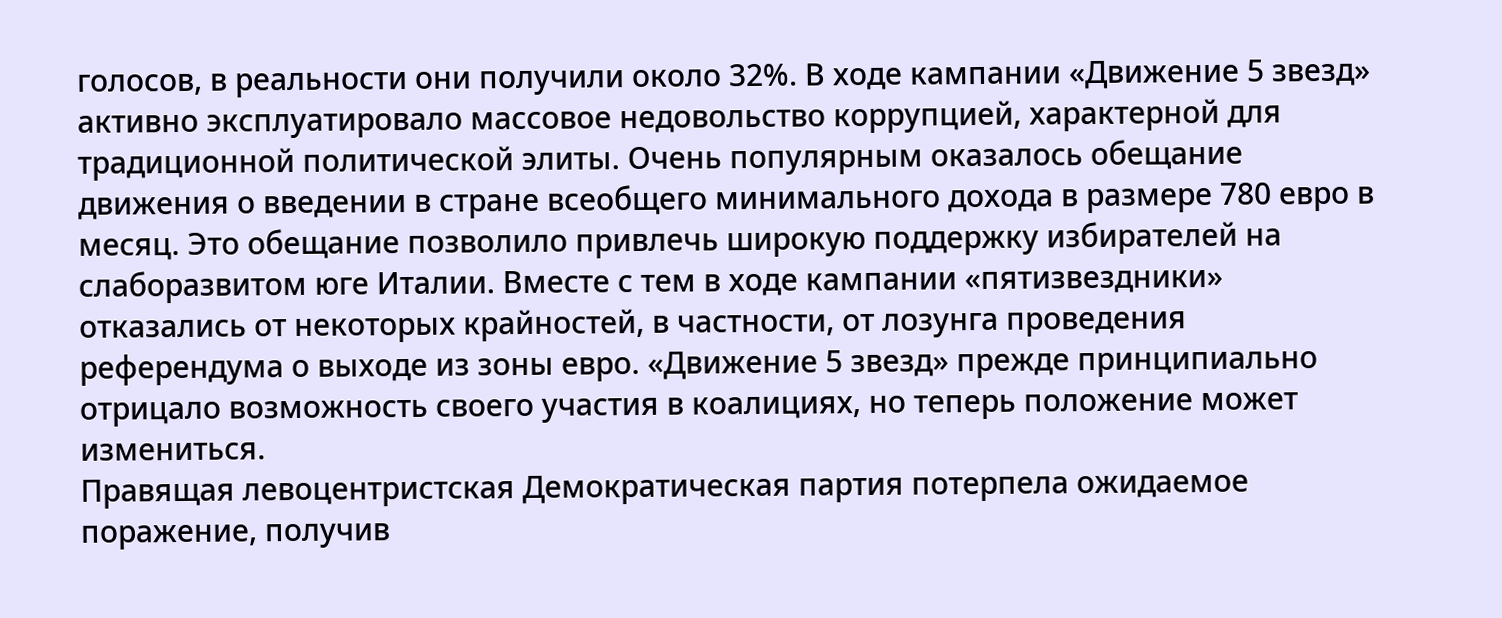голосов, в реальности они получили около 32%. В ходе кампании «Движение 5 звезд» активно эксплуатировало массовое недовольство коррупцией, характерной для традиционной политической элиты. Очень популярным оказалось обещание движения о введении в стране всеобщего минимального дохода в размере 780 евро в месяц. Это обещание позволило привлечь широкую поддержку избирателей на слаборазвитом юге Италии. Вместе с тем в ходе кампании «пятизвездники» отказались от некоторых крайностей, в частности, от лозунга проведения референдума о выходе из зоны евро. «Движение 5 звезд» прежде принципиально отрицало возможность своего участия в коалициях, но теперь положение может измениться.
Правящая левоцентристская Демократическая партия потерпела ожидаемое поражение, получив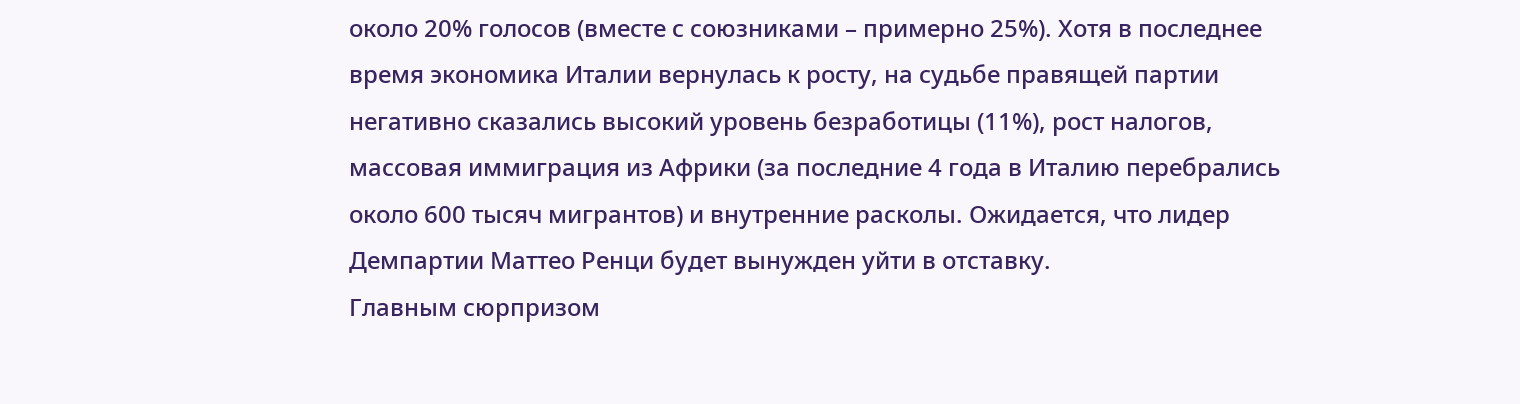около 20% голосов (вместе с союзниками – примерно 25%). Хотя в последнее время экономика Италии вернулась к росту, на судьбе правящей партии негативно сказались высокий уровень безработицы (11%), рост налогов, массовая иммиграция из Африки (за последние 4 года в Италию перебрались около 600 тысяч мигрантов) и внутренние расколы. Ожидается, что лидер Демпартии Маттео Ренци будет вынужден уйти в отставку.
Главным сюрпризом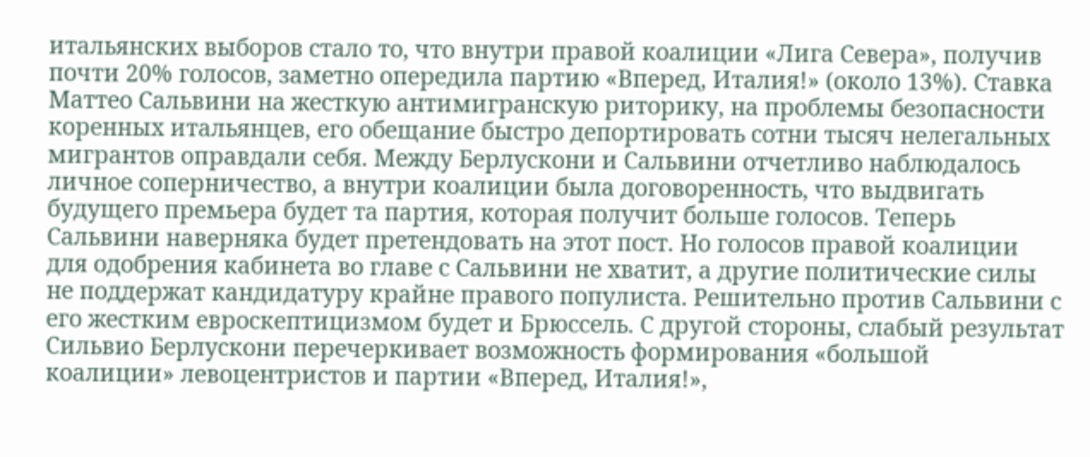итальянских выборов стало то, что внутри правой коалиции «Лига Севера», получив почти 20% голосов, заметно опередила партию «Вперед, Италия!» (около 13%). Ставка Маттео Сальвини на жесткую антимигранскую риторику, на проблемы безопасности коренных итальянцев, его обещание быстро депортировать сотни тысяч нелегальных мигрантов оправдали себя. Между Берлускони и Сальвини отчетливо наблюдалось личное соперничество, а внутри коалиции была договоренность, что выдвигать будущего премьера будет та партия, которая получит больше голосов. Теперь Сальвини наверняка будет претендовать на этот пост. Но голосов правой коалиции для одобрения кабинета во главе с Сальвини не хватит, а другие политические силы не поддержат кандидатуру крайне правого популиста. Решительно против Сальвини с его жестким евроскептицизмом будет и Брюссель. С другой стороны, слабый результат Сильвио Берлускони перечеркивает возможность формирования «большой коалиции» левоцентристов и партии «Вперед, Италия!»,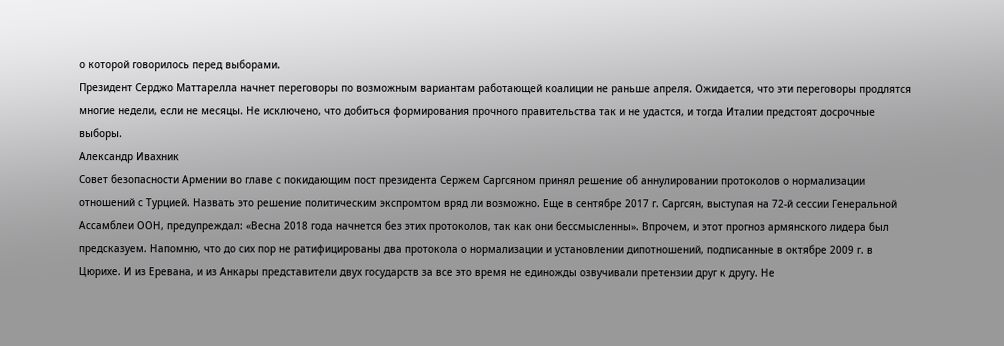о которой говорилось перед выборами.
Президент Серджо Маттарелла начнет переговоры по возможным вариантам работающей коалиции не раньше апреля. Ожидается, что эти переговоры продлятся многие недели, если не месяцы. Не исключено, что добиться формирования прочного правительства так и не удастся, и тогда Италии предстоят досрочные выборы.
Александр Ивахник
Совет безопасности Армении во главе с покидающим пост президента Сержем Саргсяном принял решение об аннулировании протоколов о нормализации отношений с Турцией. Назвать это решение политическим экспромтом вряд ли возможно. Еще в сентябре 2017 г. Саргсян, выступая на 72-й сессии Генеральной Ассамблеи ООН, предупреждал: «Весна 2018 года начнется без этих протоколов, так как они бессмысленны». Впрочем, и этот прогноз армянского лидера был предсказуем. Напомню, что до сих пор не ратифицированы два протокола о нормализации и установлении дипотношений, подписанные в октябре 2009 г. в Цюрихе. И из Еревана, и из Анкары представители двух государств за все это время не единожды озвучивали претензии друг к другу. Не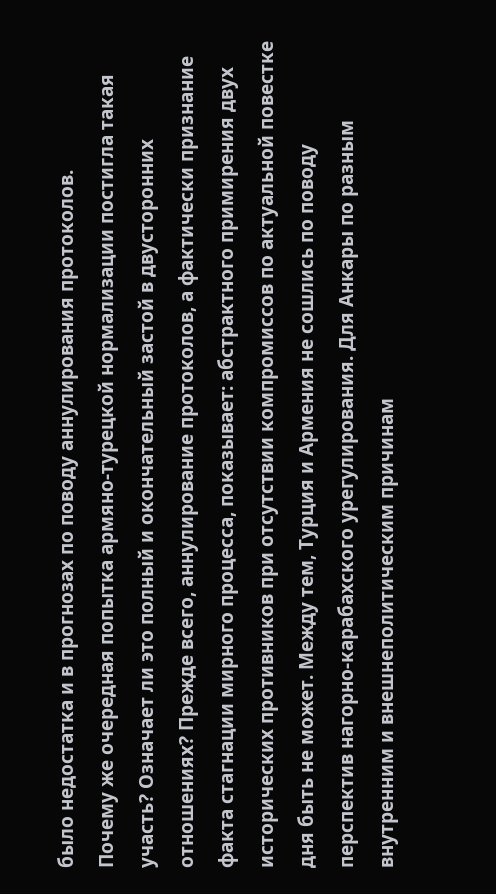было недостатка и в прогнозах по поводу аннулирования протоколов.
Почему же очередная попытка армяно-турецкой нормализации постигла такая участь? Означает ли это полный и окончательный застой в двусторонних отношениях? Прежде всего, аннулирование протоколов, а фактически признание факта стагнации мирного процесса, показывает: абстрактного примирения двух исторических противников при отсутствии компромиссов по актуальной повестке дня быть не может. Между тем, Турция и Армения не сошлись по поводу перспектив нагорно-карабахского урегулирования. Для Анкары по разным внутренним и внешнеполитическим причинам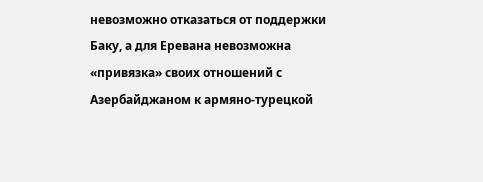невозможно отказаться от поддержки Баку, а для Еревана невозможна «привязка» своих отношений с Азербайджаном к армяно-турецкой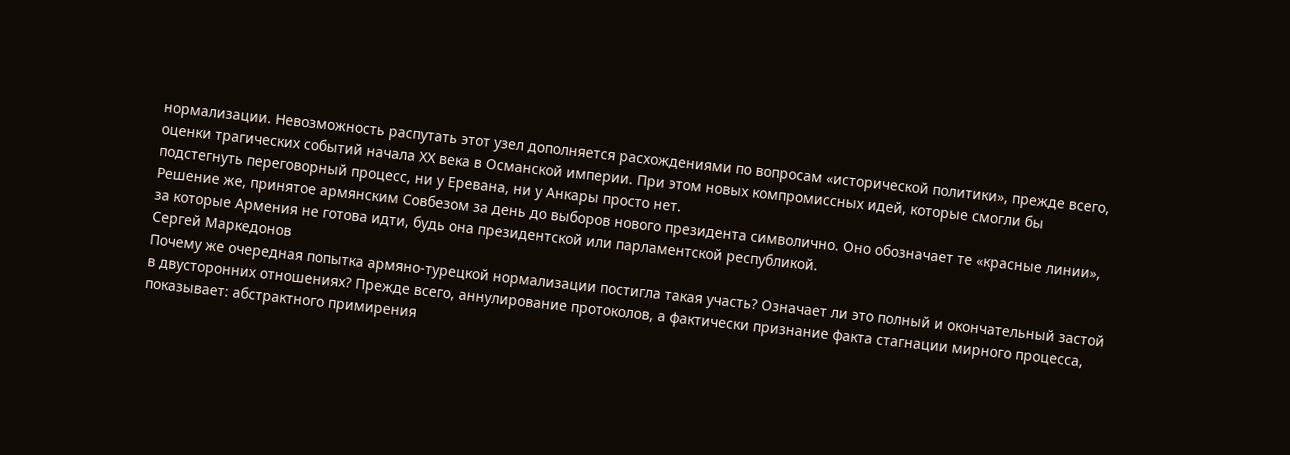нормализации. Невозможность распутать этот узел дополняется расхождениями по вопросам «исторической политики», прежде всего, оценки трагических событий начала ХХ века в Османской империи. При этом новых компромиссных идей, которые смогли бы подстегнуть переговорный процесс, ни у Еревана, ни у Анкары просто нет.
Решение же, принятое армянским Совбезом за день до выборов нового президента символично. Оно обозначает те «красные линии», за которые Армения не готова идти, будь она президентской или парламентской республикой.
Сергей Маркедонов
Почему же очередная попытка армяно-турецкой нормализации постигла такая участь? Означает ли это полный и окончательный застой в двусторонних отношениях? Прежде всего, аннулирование протоколов, а фактически признание факта стагнации мирного процесса, показывает: абстрактного примирения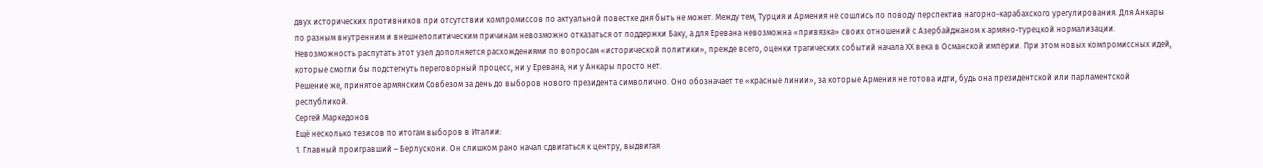двух исторических противников при отсутствии компромиссов по актуальной повестке дня быть не может. Между тем, Турция и Армения не сошлись по поводу перспектив нагорно-карабахского урегулирования. Для Анкары по разным внутренним и внешнеполитическим причинам невозможно отказаться от поддержки Баку, а для Еревана невозможна «привязка» своих отношений с Азербайджаном к армяно-турецкой нормализации. Невозможность распутать этот узел дополняется расхождениями по вопросам «исторической политики», прежде всего, оценки трагических событий начала ХХ века в Османской империи. При этом новых компромиссных идей, которые смогли бы подстегнуть переговорный процесс, ни у Еревана, ни у Анкары просто нет.
Решение же, принятое армянским Совбезом за день до выборов нового президента символично. Оно обозначает те «красные линии», за которые Армения не готова идти, будь она президентской или парламентской республикой.
Сергей Маркедонов
Ещё несколько тезисов по итогам выборов в Италии:
1. Главный проигравший – Берлускони. Он слишком рано начал сдвигаться к центру, выдвигая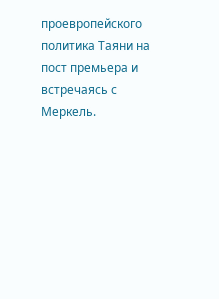проевропейского политика Таяни на пост премьера и встречаясь с Меркель.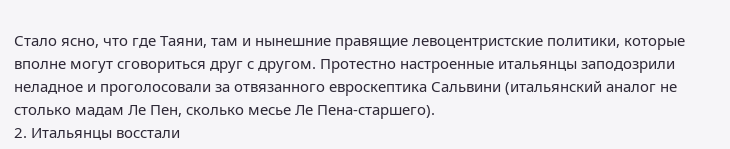Стало ясно, что где Таяни, там и нынешние правящие левоцентристские политики, которые вполне могут сговориться друг с другом. Протестно настроенные итальянцы заподозрили неладное и проголосовали за отвязанного евроскептика Сальвини (итальянский аналог не столько мадам Ле Пен, сколько месье Ле Пена-старшего).
2. Итальянцы восстали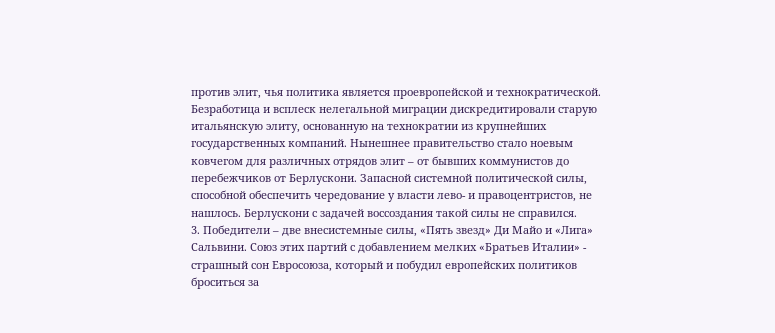против элит, чья политика является проевропейской и технократической. Безработица и всплеск нелегальной миграции дискредитировали старую итальянскую элиту, основанную на технократии из крупнейших государственных компаний. Нынешнее правительство стало ноевым ковчегом для различных отрядов элит – от бывших коммунистов до перебежчиков от Берлускони. Запасной системной политической силы, способной обеспечить чередование у власти лево- и правоцентристов, не нашлось. Берлускони с задачей воссоздания такой силы не справился.
3. Победители – две внесистемные силы, «Пять звезд» Ди Майо и «Лига» Сальвини. Союз этих партий с добавлением мелких «Братьев Италии» - страшный сон Евросоюза, который и побудил европейских политиков броситься за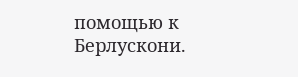помощью к Берлускони.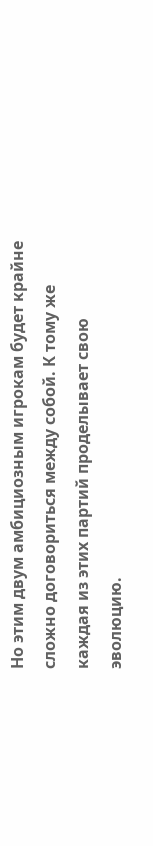Но этим двум амбициозным игрокам будет крайне сложно договориться между собой. К тому же каждая из этих партий проделывает свою эволюцию.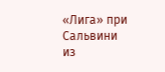«Лига» при Сальвини из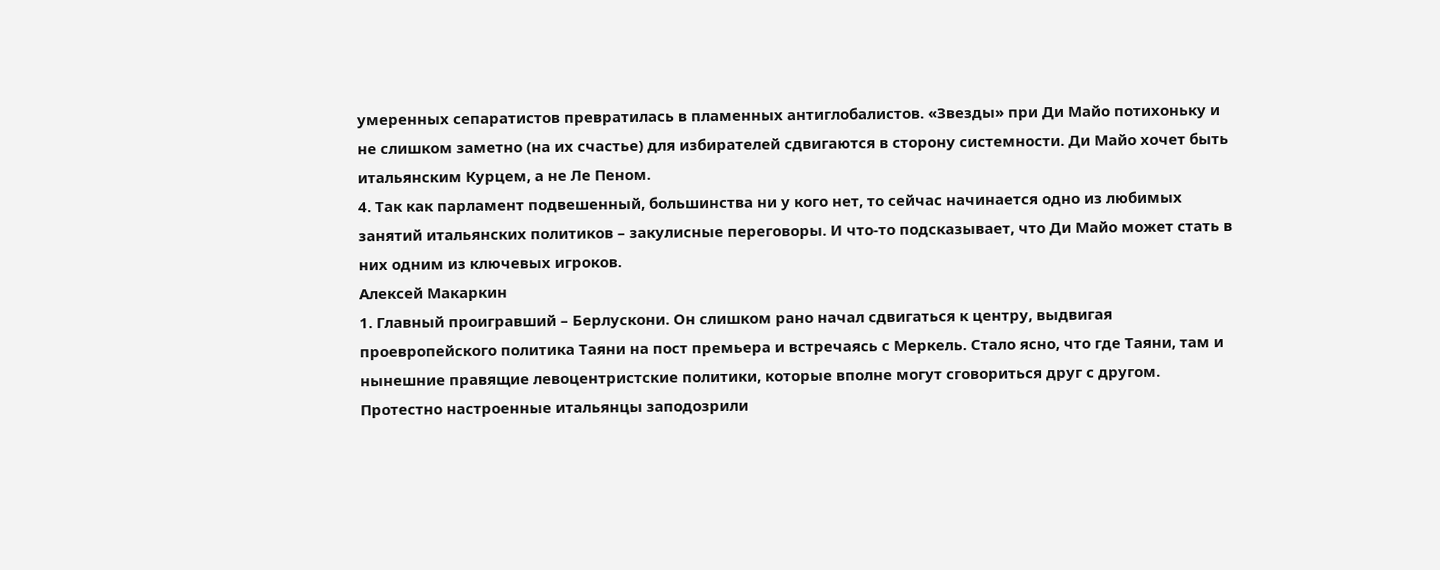умеренных сепаратистов превратилась в пламенных антиглобалистов. «Звезды» при Ди Майо потихоньку и не слишком заметно (на их счастье) для избирателей сдвигаются в сторону системности. Ди Майо хочет быть итальянским Курцем, а не Ле Пеном.
4. Так как парламент подвешенный, большинства ни у кого нет, то сейчас начинается одно из любимых занятий итальянских политиков – закулисные переговоры. И что-то подсказывает, что Ди Майо может стать в них одним из ключевых игроков.
Алексей Макаркин
1. Главный проигравший – Берлускони. Он слишком рано начал сдвигаться к центру, выдвигая проевропейского политика Таяни на пост премьера и встречаясь с Меркель. Стало ясно, что где Таяни, там и нынешние правящие левоцентристские политики, которые вполне могут сговориться друг с другом. Протестно настроенные итальянцы заподозрили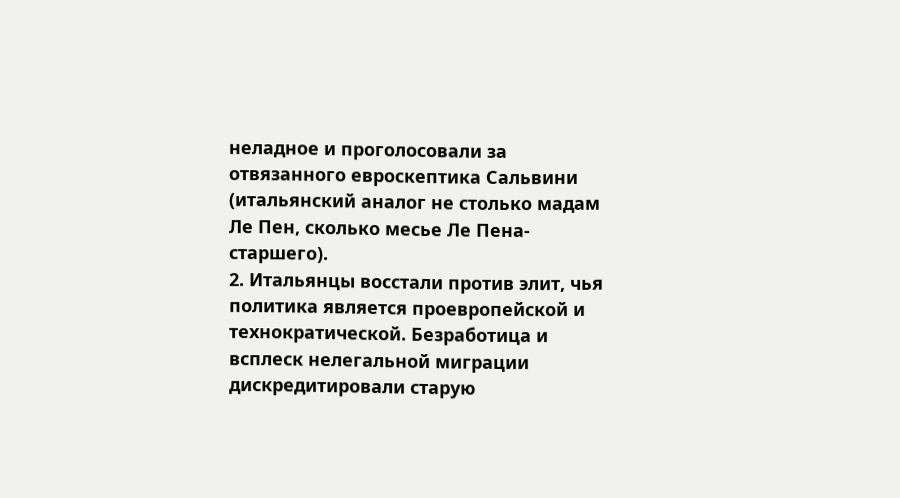неладное и проголосовали за отвязанного евроскептика Сальвини (итальянский аналог не столько мадам Ле Пен, сколько месье Ле Пена-старшего).
2. Итальянцы восстали против элит, чья политика является проевропейской и технократической. Безработица и всплеск нелегальной миграции дискредитировали старую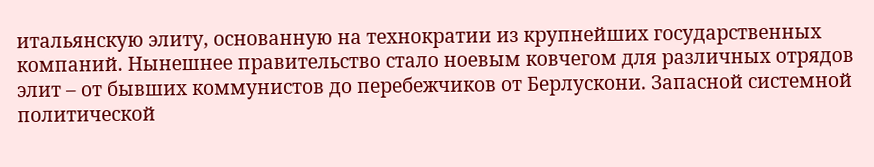итальянскую элиту, основанную на технократии из крупнейших государственных компаний. Нынешнее правительство стало ноевым ковчегом для различных отрядов элит – от бывших коммунистов до перебежчиков от Берлускони. Запасной системной политической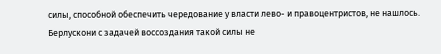силы, способной обеспечить чередование у власти лево- и правоцентристов, не нашлось. Берлускони с задачей воссоздания такой силы не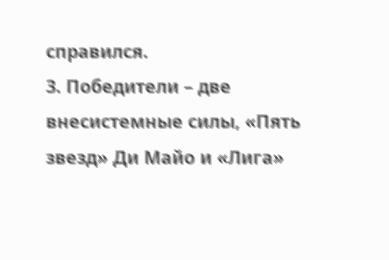справился.
3. Победители – две внесистемные силы, «Пять звезд» Ди Майо и «Лига»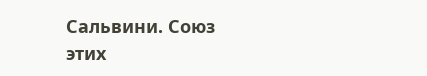Сальвини. Союз этих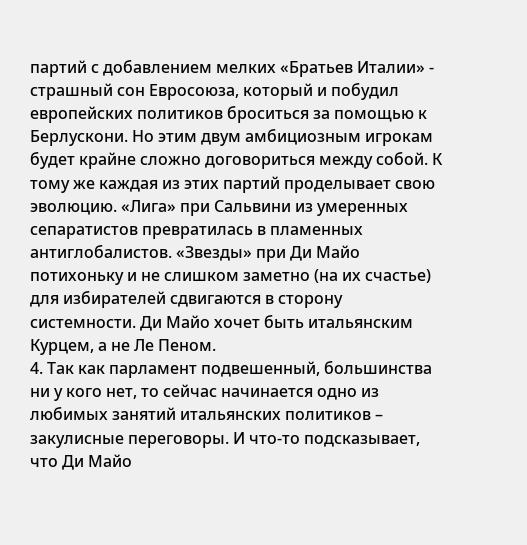партий с добавлением мелких «Братьев Италии» - страшный сон Евросоюза, который и побудил европейских политиков броситься за помощью к Берлускони. Но этим двум амбициозным игрокам будет крайне сложно договориться между собой. К тому же каждая из этих партий проделывает свою эволюцию. «Лига» при Сальвини из умеренных сепаратистов превратилась в пламенных антиглобалистов. «Звезды» при Ди Майо потихоньку и не слишком заметно (на их счастье) для избирателей сдвигаются в сторону системности. Ди Майо хочет быть итальянским Курцем, а не Ле Пеном.
4. Так как парламент подвешенный, большинства ни у кого нет, то сейчас начинается одно из любимых занятий итальянских политиков – закулисные переговоры. И что-то подсказывает, что Ди Майо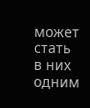может стать в них одним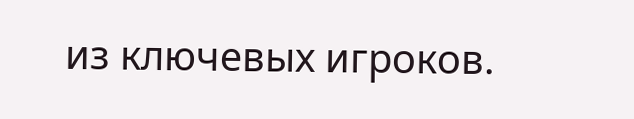из ключевых игроков.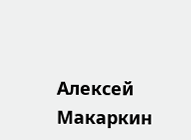Алексей Макаркин